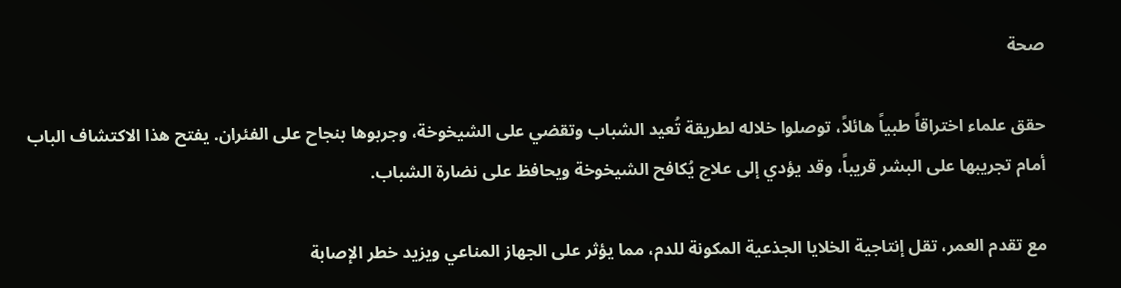صحة

حقق علماء اختراقاً طبياً هائلاً، توصلوا خلاله لطريقة تُعيد الشباب وتقضي على الشيخوخة، وجربوها بنجاح على الفئران. يفتح هذا الاكتشاف الباب أمام تجريبها على البشر قريباً، وقد يؤدي إلى علاج يُكافح الشيخوخة ويحافظ على نضارة الشباب.

مع تقدم العمر، تقل إنتاجية الخلايا الجذعية المكونة للدم، مما يؤثر على الجهاز المناعي ويزيد خطر الإصابة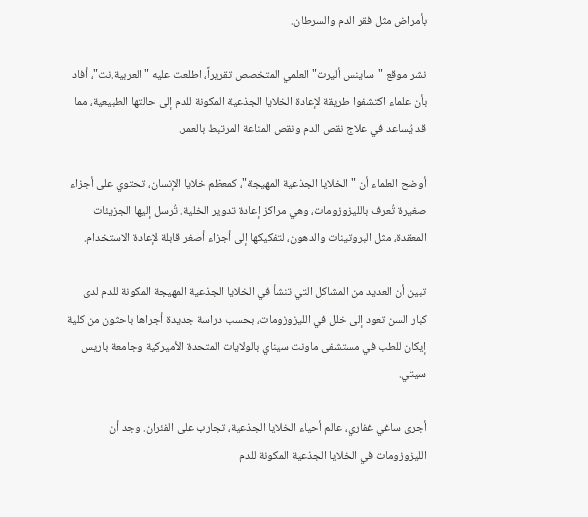بأمراض مثل فقر الدم والسرطان.

نشر موقع "ساينس أليرت" العلمي المتخصص تقريراً، اطلعت عليه "العربية.نت"، أفاد بأن علماء اكتشفوا طريقة لإعادة الخلايا الجذعية المكونة للدم إلى حالتها الطبيعية، مما قد يُساعد في علاج نقص الدم ونقص المناعة المرتبط بالعمر.

أوضح العلماء أن "الخلايا الجذعية المهيجة"، كمعظم خلايا الإنسان، تحتوي على أجزاء صغيرة تُعرف بالليزوزومات، وهي مراكز إعادة تدوير الخلية. تُرسل إليها الجزيئات المعقدة، مثل البروتينات والدهون، لتفكيكها إلى أجزاء أصغر قابلة لإعادة الاستخدام.

تبين أن العديد من المشاكل التي تنشأ في الخلايا الجذعية المهيجة المكونة للدم لدى كبار السن تعود إلى خلل في الليزوزومات، بحسب دراسة جديدة أجراها باحثون من كلية إيكان للطب في مستشفى ماونت سيناي بالولايات المتحدة الأميركية وجامعة باريس سيتي.

أجرى ساغي غفاري، عالم أحياء الخلايا الجذعية، تجارب على الفئران. وجد أن الليزوزومات في الخلايا الجذعية المكونة للدم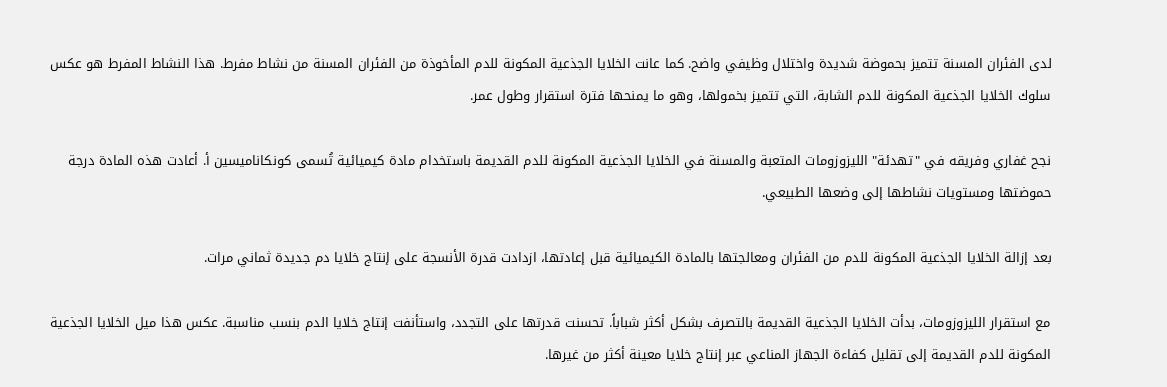لدى الفئران المسنة تتميز بحموضة شديدة واختلال وظيفي واضح. كما عانت الخلايا الجذعية المكونة للدم المأخوذة من الفئران المسنة من نشاط مفرط. هذا النشاط المفرط هو عكس سلوك الخلايا الجذعية المكونة للدم الشابة، التي تتميز بخمولها، وهو ما يمنحها فترة استقرار وطول عمر.

نجح غفاري وفريقه في "تهدئة" الليزوزومات المتعبة والمسنة في الخلايا الجذعية المكونة للدم القديمة باستخدام مادة كيميائية تُسمى كونكاناميسين أ. أعادت هذه المادة درجة حموضتها ومستويات نشاطها إلى وضعها الطبيعي.

بعد إزالة الخلايا الجذعية المكونة للدم من الفئران ومعالجتها بالمادة الكيميائية قبل إعادتها، ازدادت قدرة الأنسجة على إنتاج خلايا دم جديدة ثماني مرات.

مع استقرار الليزوزومات، بدأت الخلايا الجذعية القديمة بالتصرف بشكل أكثر شباباً. تحسنت قدرتها على التجدد، واستأنفت إنتاج خلايا الدم بنسب مناسبة. عكس هذا ميل الخلايا الجذعية المكونة للدم القديمة إلى تقليل كفاءة الجهاز المناعي عبر إنتاج خلايا معينة أكثر من غيرها.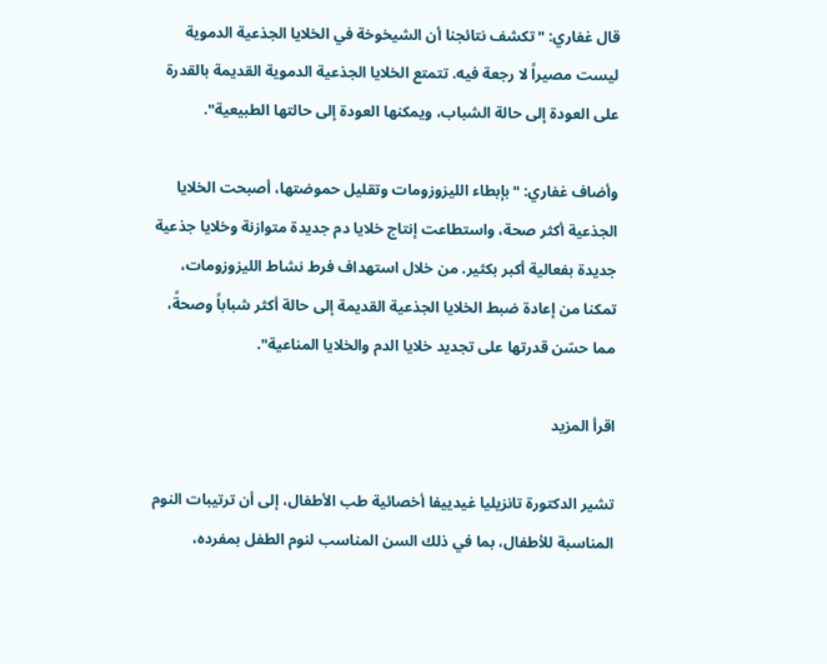قال غفاري: "تكشف نتائجنا أن الشيخوخة في الخلايا الجذعية الدموية ليست مصيراً لا رجعة فيه. تتمتع الخلايا الجذعية الدموية القديمة بالقدرة على العودة إلى حالة الشباب، ويمكنها العودة إلى حالتها الطبيعية".

وأضاف غفاري: "بإبطاء الليزوزومات وتقليل حموضتها، أصبحت الخلايا الجذعية أكثر صحة، واستطاعت إنتاج خلايا دم جديدة متوازنة وخلايا جذعية جديدة بفعالية أكبر بكثير. من خلال استهداف فرط نشاط الليزوزومات، تمكنا من إعادة ضبط الخلايا الجذعية القديمة إلى حالة أكثر شباباً وصحةً، مما حسّن قدرتها على تجديد خلايا الدم والخلايا المناعية".

اقرأ المزيد

تشير الدكتورة تانزيليا غيدييفا أخصائية طب الأطفال، إلى أن ترتيبات النوم المناسبة للأطفال، بما في ذلك السن المناسب لنوم الطفل بمفرده،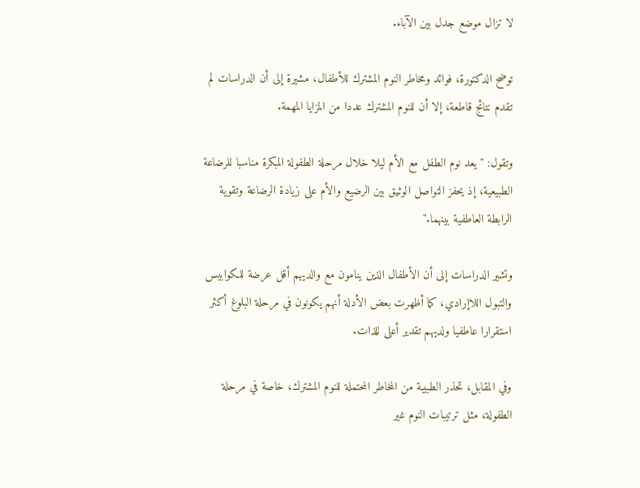لا تزال موضع جدل بين الآباء.

توضح الدكتورة، فوائد ومخاطر النوم المشترك للأطفال، مشيرة إلى أن الدراسات لم تقدم نتائج قاطعة، إلا أن للنوم المشترك عددا من المزايا المهمة.

وتقول: "يعد نوم الطفل مع الأم ليلا خلال مرحلة الطفولة المبكرة مناسبا للرضاعة الطبيعية، إذ يحفز التواصل الوثيق بين الرضيع والأم على زيادة الرضاعة وتقوية الرابطة العاطفية بينهما."

وتشير الدراسات إلى أن الأطفال الذين ينامون مع والديهم أقل عرضة للكوابيس والتبول اللاإرادي، كما أظهرت بعض الأدلة أنهم يكونون في مرحلة البلوغ أكثر استقرارا عاطفيا ولديهم تقدير أعلى للذات.

وفي المقابل، تحذر الطبيبة من المخاطر المحتملة للنوم المشترك، خاصة في مرحلة الطفولة، مثل ترتيبات النوم غير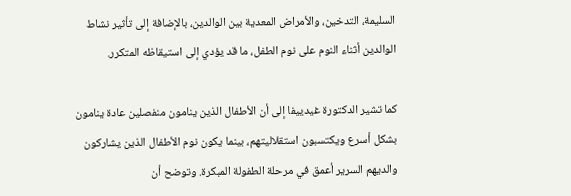السليمة، التدخين، والأمراض المعدية بين الوالدين، بالإضافة إلى تأثير نشاط الوالدين أثناء النوم على نوم الطفل، ما قد يؤدي إلى استيقاظه المتكرر.

كما تشير الدكتورة غيدييفا إلى أن الأطفال الذين ينامون منفصلين عادة ينامون بشكل أسرع ويكتسبون استقلاليتهم، بينما يكون نوم الأطفال الذين يشاركون والديهم السرير أعمق في مرحلة الطفولة المبكرة. وتوضح أن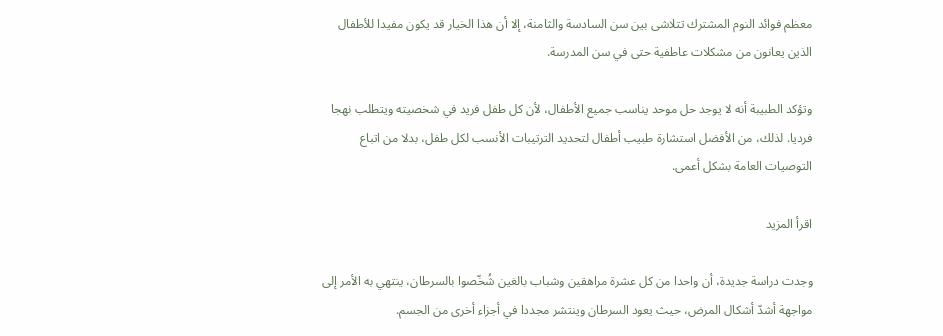معظم فوائد النوم المشترك تتلاشى بين سن السادسة والثامنة، إلا أن هذا الخيار قد يكون مفيدا للأطفال الذين يعانون من مشكلات عاطفية حتى في سن المدرسة.

وتؤكد الطبيبة أنه لا يوجد حل موحد يناسب جميع الأطفال، لأن كل طفل فريد في شخصيته ويتطلب نهجا فرديا. لذلك، من الأفضل استشارة طبيب أطفال لتحديد الترتيبات الأنسب لكل طفل، بدلا من اتباع التوصيات العامة بشكل أعمى.

اقرأ المزيد

وجدت دراسة جديدة، أن واحدا من كل عشرة مراهقين وشباب بالغين شُخّصوا بالسرطان، ينتهي به الأمر إلى مواجهة أشدّ أشكال المرض، حيث يعود السرطان وينتشر مجددا في أجزاء أخرى من الجسم.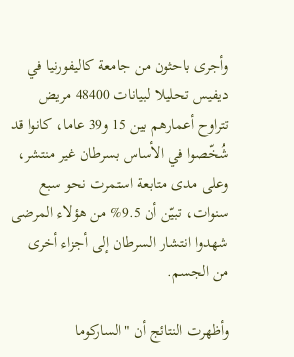وأجرى باحثون من جامعة كاليفورنيا في ديفيس تحليلا لبيانات 48400 مريض تتراوح أعمارهم بين 15 و39 عاما، كانوا قد شُخّصوا في الأساس بسرطان غير منتشر، وعلى مدى متابعة استمرت نحو سبع سنوات، تبيّن أن 9.5% من هؤلاء المرضى شهدوا انتشار السرطان إلى أجزاء أخرى من الجسم.

وأظهرت النتائج أن "الساركوما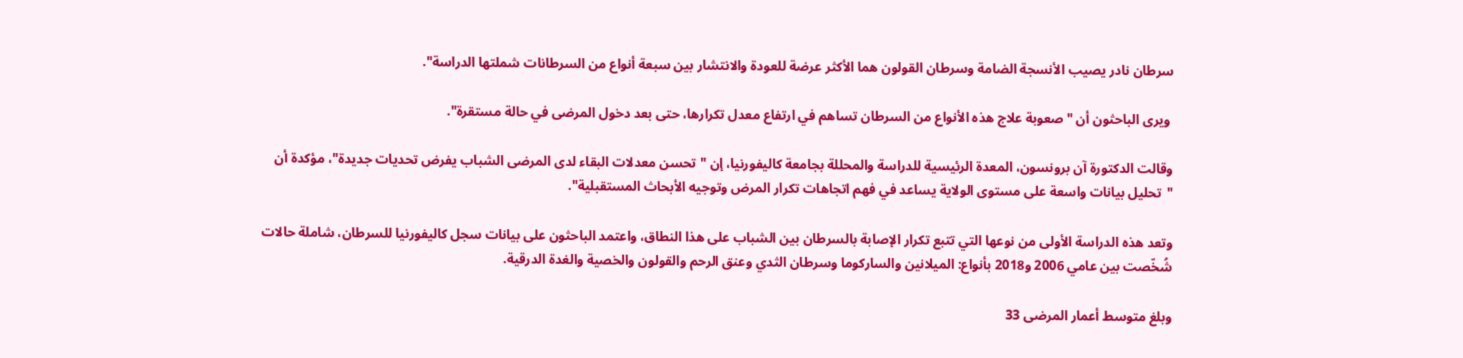سرطان نادر يصيب الأنسجة الضامة وسرطان القولون هما الأكثر عرضة للعودة والانتشار بين سبعة أنواع من السرطانات شملتها الدراسة".

 ويرى الباحثون أن "صعوبة علاج هذه الأنواع من السرطان تساهم في ارتفاع معدل تكرارها، حتى بعد دخول المرضى في حالة مستقرة".

وقالت الدكتورة آن برونسون، المعدة الرئيسية للدراسة والمحللة بجامعة كاليفورنيا، إن "تحسن معدلات البقاء لدى المرضى الشباب يفرض تحديات جديدة"، مؤكدة أن "تحليل بيانات واسعة على مستوى الولاية يساعد في فهم اتجاهات تكرار المرض وتوجيه الأبحاث المستقبلية".

وتعد هذه الدراسة الأولى من نوعها التي تتبع تكرار الإصابة بالسرطان بين الشباب على هذا النطاق، واعتمد الباحثون على بيانات سجل كاليفورنيا للسرطان، شاملة حالات شُخّصت بين عامي 2006 و2018 بأنواع: الميلانين والساركوما وسرطان الثدي وعنق الرحم والقولون والخصية والغدة الدرقية.

وبلغ متوسط أعمار المرضى 33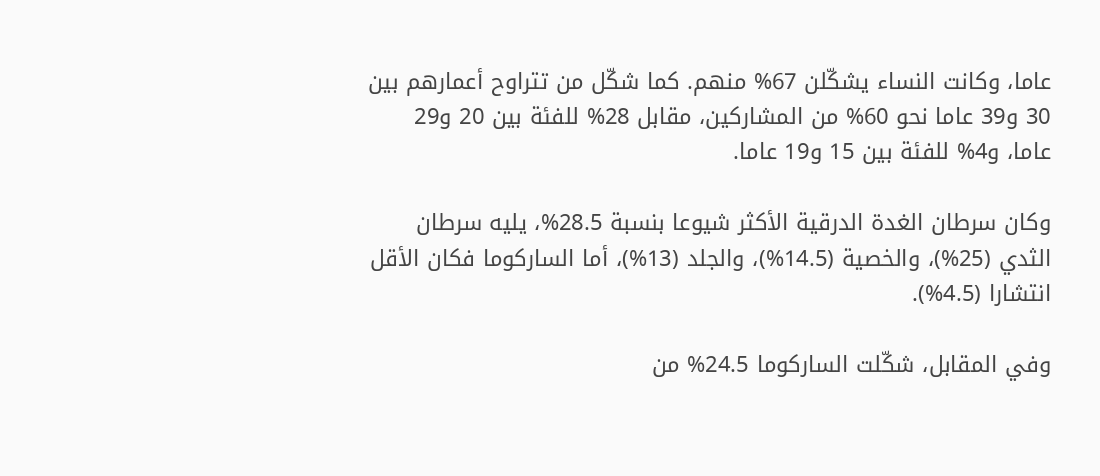عاما، وكانت النساء يشكّلن 67% منهم. كما شكّل من تتراوح أعمارهم بين 30 و39 عاما نحو 60% من المشاركين، مقابل 28% للفئة بين 20 و29 عاما، و4% للفئة بين 15 و19 عاما.

وكان سرطان الغدة الدرقية الأكثر شيوعا بنسبة 28.5%، يليه سرطان الثدي (25%)، والخصية (14.5%)، والجلد (13%)، أما الساركوما فكان الأقل انتشارا (4.5%).

وفي المقابل، شكّلت الساركوما 24.5% من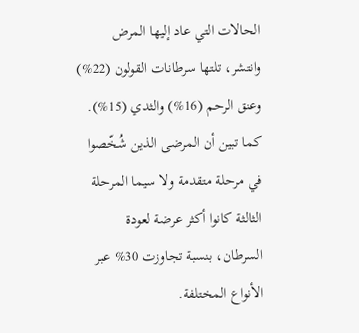الحالات التي عاد إليها المرض وانتشر، تلتها سرطانات القولون (22%) وعنق الرحم (16%) والثدي (15%). كما تبين أن المرضى الذين شُخّصوا في مرحلة متقدمة ولا سيما المرحلة الثالثة كانوا أكثر عرضة لعودة السرطان، بنسبة تجاوزت 30% عبر الأنواع المختلفة.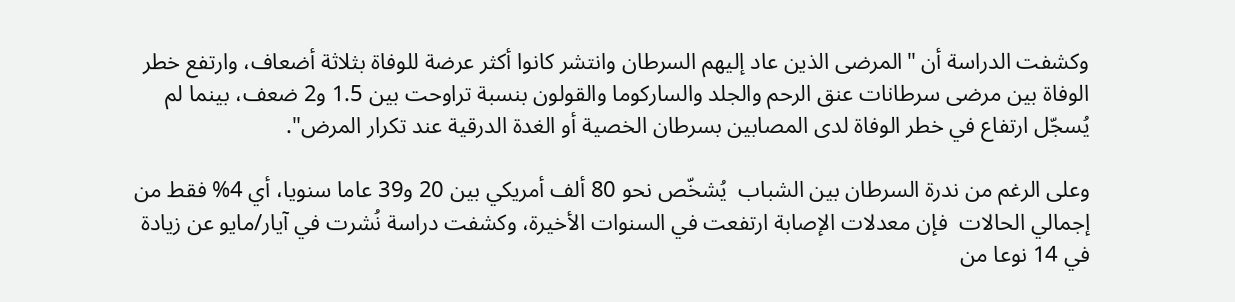وكشفت الدراسة أن "المرضى الذين عاد إليهم السرطان وانتشر كانوا أكثر عرضة للوفاة بثلاثة أضعاف، وارتفع خطر الوفاة بين مرضى سرطانات عنق الرحم والجلد والساركوما والقولون بنسبة تراوحت بين 1.5 و2 ضعف، بينما لم يُسجّل ارتفاع في خطر الوفاة لدى المصابين بسرطان الخصية أو الغدة الدرقية عند تكرار المرض".

وعلى الرغم من ندرة السرطان بين الشباب  يُشخّص نحو 80 ألف أمريكي بين 20 و39 عاما سنويا، أي 4% فقط من إجمالي الحالات  فإن معدلات الإصابة ارتفعت في السنوات الأخيرة، وكشفت دراسة نُشرت في آيار/مايو عن زيادة في 14 نوعا من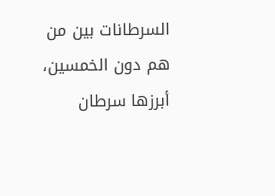السرطانات بين من هم دون الخمسين، أبرزها سرطان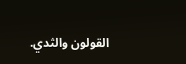القولون والثدي.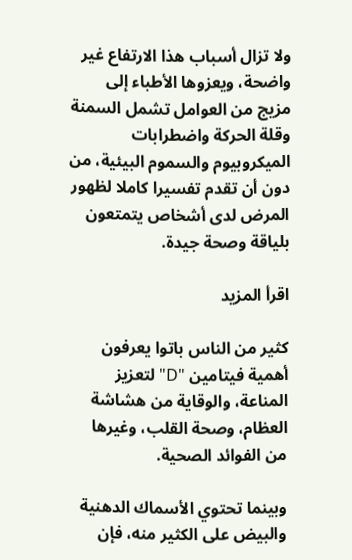ولا تزال أسباب هذا الارتفاع غير واضحة، ويعزوها الأطباء إلى مزيج من العوامل تشمل السمنة وقلة الحركة واضطرابات الميكروبيوم والسموم البيئية، من دون أن تقدم تفسيرا كاملا لظهور المرض لدى أشخاص يتمتعون بلياقة وصحة جيدة.

اقرأ المزيد

كثير من الناس باتوا يعرفون أهمية فيتامين "D" لتعزيز المناعة، والوقاية من هشاشة العظام، وصحة القلب، وغيرها من الفوائد الصحية.

وبينما تحتوي الأسماك الدهنية والبيض على الكثير منه، فإن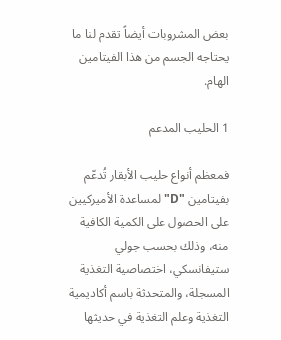بعض المشروبات أيضاً تقدم لنا ما يحتاجه الجسم من هذا الفيتامين الهام.

1 الحليب المدعم

فمعظم أنواع حليب الأبقار تُدعّم بفيتامين "D" لمساعدة الأميركيين على الحصول على الكمية الكافية منه، وذلك بحسب جولي ستيفانسكي، اختصاصية التغذية المسجلة، والمتحدثة باسم أكاديمية التغذية وعلم التغذية في حديثها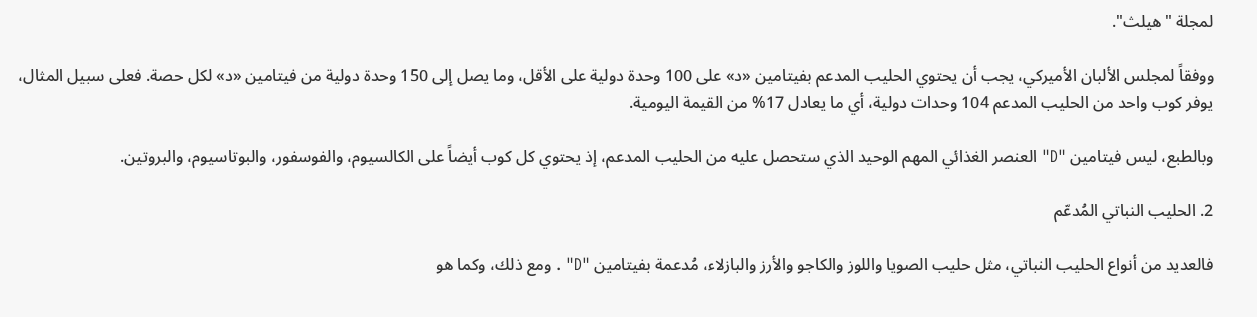لمجلة "هيلث".

ووفقاً لمجلس الألبان الأميركي، يجب أن يحتوي الحليب المدعم بفيتامين «د» على 100 وحدة دولية على الأقل، وما يصل إلى 150 وحدة دولية من فيتامين «د» لكل حصة. فعلى سبيل المثال، يوفر كوب واحد من الحليب المدعم 104 وحدات دولية، أي ما يعادل 17% من القيمة اليومية.

وبالطبع، ليس فيتامين "D" العنصر الغذائي المهم الوحيد الذي ستحصل عليه من الحليب المدعم، إذ يحتوي كل كوب أيضاً على الكالسيوم، والفوسفور، والبوتاسيوم، والبروتين.

2. الحليب النباتي المُدعّم

فالعديد من أنواع الحليب النباتي، مثل حليب الصويا واللوز والكاجو والأرز والبازلاء، مُدعمة بفيتامين "D" . ومع ذلك، وكما هو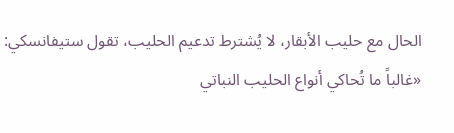الحال مع حليب الأبقار، لا يُشترط تدعيم الحليب، تقول ستيفانسكي: «غالباً ما تُحاكي أنواع الحليب النباتي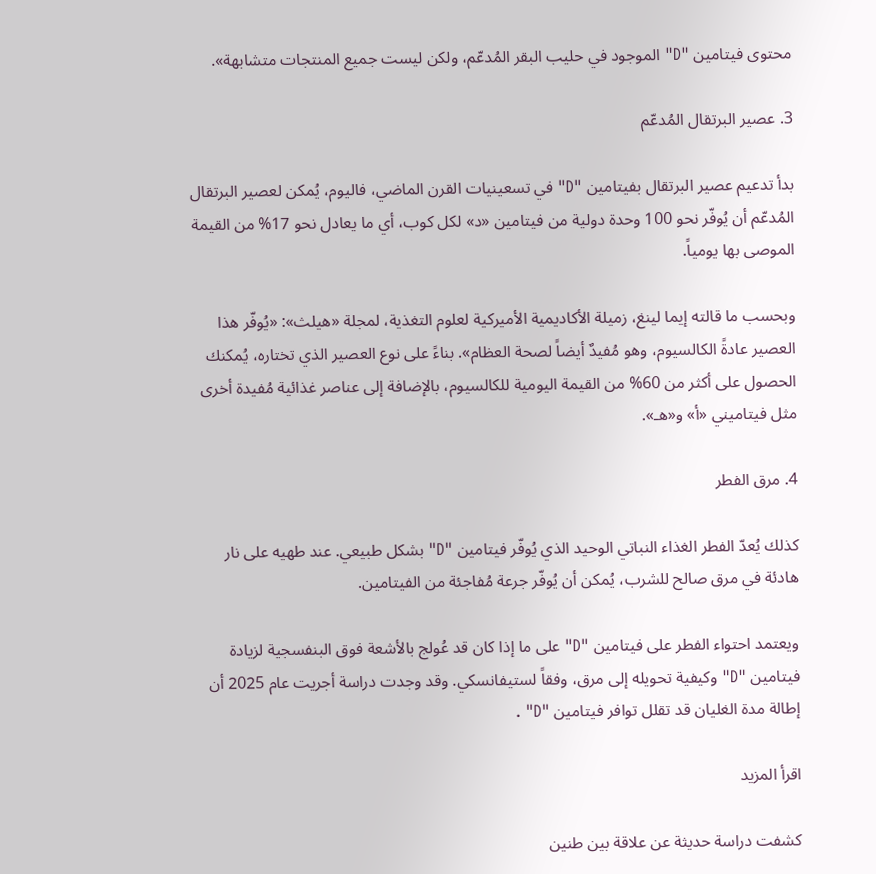محتوى فيتامين "D" الموجود في حليب البقر المُدعّم، ولكن ليست جميع المنتجات متشابهة».

3. عصير البرتقال المُدعّم

بدأ تدعيم عصير البرتقال بفيتامين "D" في تسعينيات القرن الماضي، فاليوم، يُمكن لعصير البرتقال المُدعّم أن يُوفّر نحو 100 وحدة دولية من فيتامين «د» لكل كوب، أي ما يعادل نحو 17% من القيمة الموصى بها يومياً.

وبحسب ما قالته إيما لينغ، زميلة الأكاديمية الأميركية لعلوم التغذية، لمجلة «هيلث»: «يُوفّر هذا العصير عادةً الكالسيوم، وهو مُفيدٌ أيضاً لصحة العظام». بناءً على نوع العصير الذي تختاره، يُمكنك الحصول على أكثر من 60% من القيمة اليومية للكالسيوم، بالإضافة إلى عناصر غذائية مُفيدة أخرى مثل فيتاميني «أ» و«هـ».

4. مرق الفطر

كذلك يُعدّ الفطر الغذاء النباتي الوحيد الذي يُوفّر فيتامين "D" بشكل طبيعي. عند طهيه على نار هادئة في مرق صالح للشرب، يُمكن أن يُوفّر جرعة مُفاجئة من الفيتامين.

ويعتمد احتواء الفطر على فيتامين "D" على ما إذا كان قد عُولج بالأشعة فوق البنفسجية لزيادة فيتامين "D" وكيفية تحويله إلى مرق، وفقاً لستيفانسكي. وقد وجدت دراسة أجريت عام 2025 أن إطالة مدة الغليان قد تقلل توافر فيتامين "D" .

اقرأ المزيد

كشفت دراسة حديثة عن علاقة بين طنين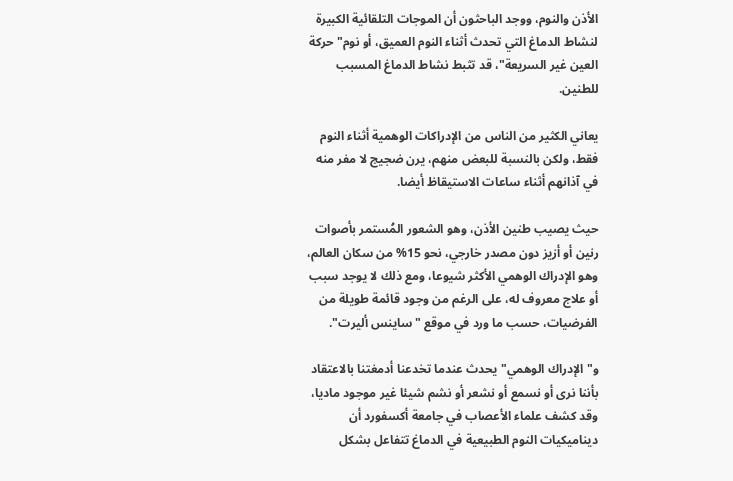الأذن والنوم، ووجد الباحثون أن الموجات التلقائية الكبيرة لنشاط الدماغ التي تحدث أثناء النوم العميق، أو نوم" حركة العين غير السريعة"، قد تثبط نشاط الدماغ المسبب للطنين.

يعاني الكثير من الناس من الإدراكات الوهمية أثناء النوم فقط، ولكن بالنسبة للبعض منهم، يرن ضجيج لا مفر منه في آذانهم أثناء ساعات الاستيقاظ أيضا.

حيث يصيب طنين الأذن، وهو الشعور المُستمر بأصوات رنين أو أزيز دون مصدر خارجي، نحو 15% من سكان العالم، وهو الإدراك الوهمي الأكثر شيوعا، ومع ذلك لا يوجد سبب أو علاج معروف له، على الرغم من وجود قائمة طويلة من الفرضيات، حسب ما ورد في موقع "ساينس أليرت".

و"الإدراك الوهمي" يحدث عندما تخدعنا أدمغتنا بالاعتقاد بأننا نرى أو نسمع أو نشعر أو نشم شيئا غير موجود ماديا، وقد كشف علماء الأعصاب في جامعة أكسفورد أن ديناميكيات النوم الطبيعية في الدماغ تتفاعل بشكل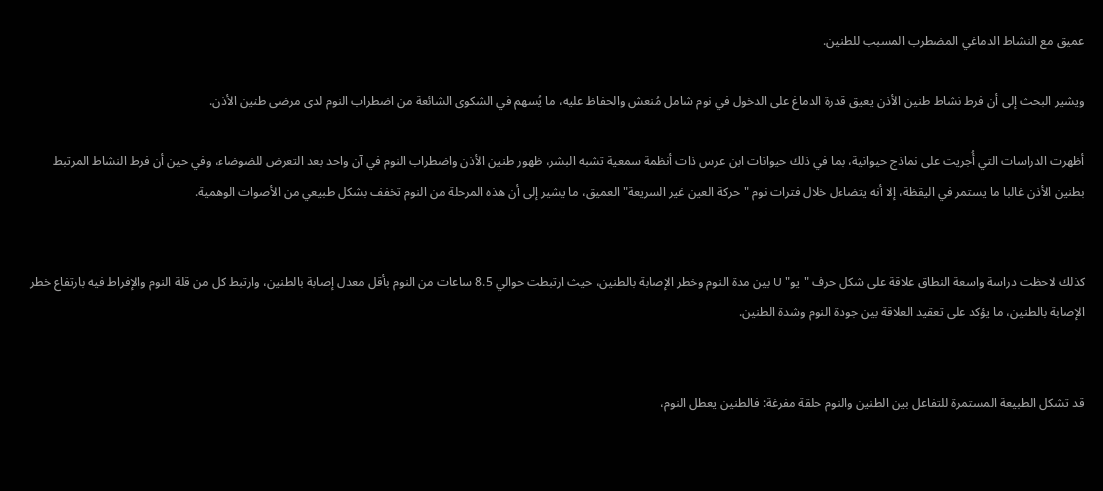عميق مع النشاط الدماغي المضطرب المسبب للطنين.

ويشير البحث إلى أن فرط نشاط طنين الأذن يعيق قدرة الدماغ على الدخول في نوم شامل مُنعش والحفاظ عليه، ما يُسهم في الشكوى الشائعة من اضطراب النوم لدى مرضى طنين الأذن.

أظهرت الدراسات التي أُجريت على نماذج حيوانية، بما في ذلك حيوانات ابن عرس ذات أنظمة سمعية تشبه البشر، ظهور طنين الأذن واضطراب النوم في آن واحد بعد التعرض للضوضاء، وفي حين أن فرط النشاط المرتبط بطنين الأذن غالبا ما يستمر في اليقظة، إلا أنه يتضاءل خلال فترات نوم "حركة العين غير السريعة" العميق، ما يشير إلى أن هذه المرحلة من النوم تخفف بشكل طبيعي من الأصوات الوهمية.


كذلك لاحظت دراسة واسعة النطاق علاقة على شكل حرف "يو" U بين مدة النوم وخطر الإصابة بالطنين، حيث ارتبطت حوالي 8.5 ساعات من النوم بأقل معدل إصابة بالطنين، وارتبط كل من قلة النوم والإفراط فيه بارتفاع خطر الإصابة بالطنين، ما يؤكد على تعقيد العلاقة بين جودة النوم وشدة الطنين.


قد تشكل الطبيعة المستمرة للتفاعل بين الطنين والنوم حلقة مفرغة: فالطنين يعطل النوم،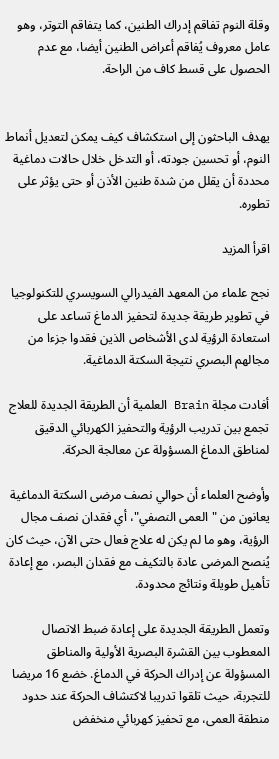وقلة النوم تفاقم إدراك الطنين، كما يتفاقم التوتر، وهو عامل معروف يُفاقم أعراض الطنين أيضا، مع عدم الحصول على قسط كاف من الراحة.


يهدف الباحثون إلى استكشاف كيف يمكن لتعديل أنماط النوم، أو تحسين جودته، أو التدخل خلال حالات دماغية محددة أن يقلل من شدة طنين الأذن أو حتى يؤثر على تطوره.

اقرأ المزيد

نجح علماء من المعهد الفيدرالي السويسري للتكنولوجيا في تطوير طريقة جديدة لتحفيز الدماغ تساعد على استعادة الرؤية لدى الأشخاص الذين فقدوا جزءا من مجالهم البصري نتيجة السكتة الدماغية.

أفادت مجلة Brain العلمية أن الطريقة الجديدة للعلاج تجمع بين تدريب الرؤية والتحفيز الكهربائي الدقيق لمناطق الدماغ المسؤولة عن معالجة الحركة.

وأوضح العلماء أن حوالي نصف مرضى السكتة الدماغية يعانون من "العمى النصفي"، أي فقدان نصف مجال الرؤية، وهو ما لم يكن له علاج فعال حتى الآن، حيث كان يُنصح المرضى عادة بالتكيف مع فقدان البصر، مع إعادة تأهيل طويلة ونتائج محدودة.

وتعمل الطريقة الجديدة على إعادة ضبط الاتصال المعطوب بين القشرة البصرية الأولية والمناطق المسؤولة عن إدراك الحركة في الدماغ. خضع 16 مريضا للتجربة، حيث تلقوا تدريبا لاكتشاف الحركة عند حدود منطقة العمى، مع تحفيز كهربائي منخفض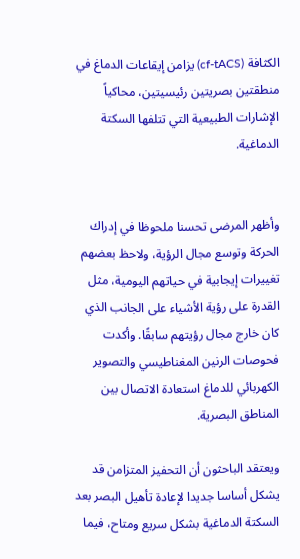الكثافة (cf-tACS) يزامن إيقاعات الدماغ في منطقتين بصريتين رئيسيتين، محاكياً الإشارات الطبيعية التي تتلفها السكتة الدماغية.


وأظهر المرضى تحسنا ملحوظا في إدراك الحركة وتوسع مجال الرؤية، ولاحظ بعضهم تغييرات إيجابية في حياتهم اليومية، مثل القدرة على رؤية الأشياء على الجانب الذي كان خارج مجال رؤيتهم سابقًا. وأكدت فحوصات الرنين المغناطيسي والتصوير الكهربائي للدماغ استعادة الاتصال بين المناطق البصرية.

ويعتقد الباحثون أن التحفيز المتزامن قد يشكل أساسا جديدا لإعادة تأهيل البصر بعد السكتة الدماغية بشكل سريع ومتاح، فيما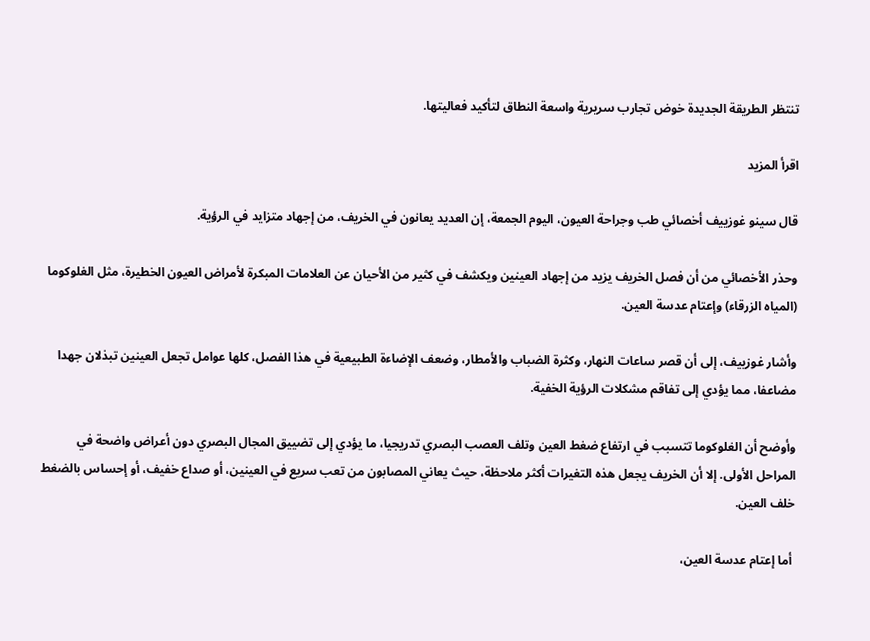تنتظر الطريقة الجديدة خوض تجارب سريرية واسعة النطاق لتأكيد فعاليتها.

اقرأ المزيد

قال سينو غوزييف أخصائي طب وجراحة العيون، اليوم الجمعة، إن العديد يعانون في الخريف، من إجهاد متزايد في الرؤية.

وحذر الأخصائي من أن فصل الخريف يزيد من إجهاد العينين ويكشف في كثير من الأحيان عن العلامات المبكرة لأمراض العيون الخطيرة، مثل الغلوكوما (المياه الزرقاء) وإعتام عدسة العين.

وأشار غوزييف، إلى أن قصر ساعات النهار، وكثرة الضباب والأمطار، وضعف الإضاءة الطبيعية في هذا الفصل، كلها عوامل تجعل العينين تبذلان جهدا مضاعفا، مما يؤدي إلى تفاقم مشكلات الرؤية الخفية.

وأوضح أن الغلوكوما تتسبب في ارتفاع ضغط العين وتلف العصب البصري تدريجيا، ما يؤدي إلى تضييق المجال البصري دون أعراض واضحة في المراحل الأولى. إلا أن الخريف يجعل هذه التغيرات أكثر ملاحظة، حيث يعاني المصابون من تعب سريع في العينين، أو صداع خفيف، أو إحساس بالضغط خلف العين.

 أما إعتام عدسة العين،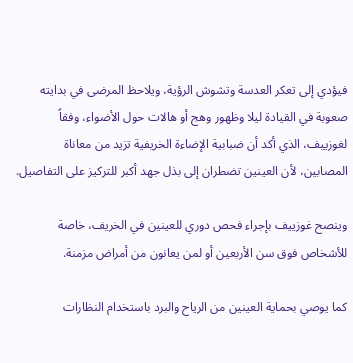فيؤدي إلى تعكر العدسة وتشوش الرؤية، ويلاحظ المرضى في بدايته صعوبة في القيادة ليلا وظهور وهج أو هالات حول الأضواء، وفقاً لغوزييف، الذي أكد أن ضبابية الإضاءة الخريفية تزيد من معاناة المصابين، لأن العينين تضطران إلى بذل جهد أكبر للتركيز على التفاصيل.

وينصح غوزييف بإجراء فحص دوري للعينين في الخريف، خاصة للأشخاص فوق سن الأربعين أو لمن يعانون من أمراض مزمنة.

كما يوصي بحماية العينين من الرياح والبرد باستخدام النظارات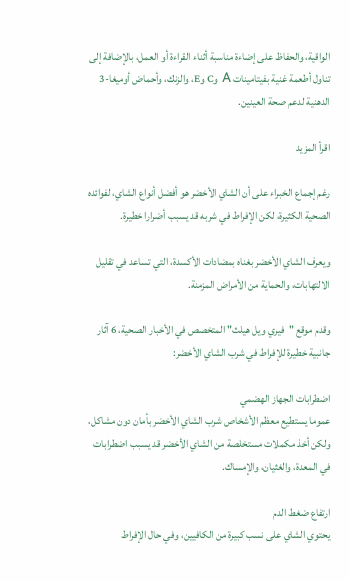الواقية، والحفاظ على إضاءة مناسبة أثناء القراءة أو العمل، بالإضافة إلى تناول أطعمة غنية بفيتامينات A وC وE، والزنك، وأحماض أوميغا-3 الدهنية لدعم صحة العينين.

اقرأ المزيد

رغم إجماع الخبراء على أن الشاي الأخضر هو أفضل أنواع الشاي، لفوائده الصحية الكثيرة، لكن الإفراط في شربه قد يسبب أضرارا خطيرة.

ويعرف الشاي الأخضر بغناه بمضادات الأكسدة، التي تساعد في تقليل الالتهابات، والحماية من الأمراض المزمنة.

وقدم موقع "فيري ويل هيلث" المتخصص في الأخبار الصحية، 6 آثار جانبية خطيرة للإفراط في شرب الشاي الأخضر:

اضطرابات الجهاز الهضمي
عموما يستطيع معظم الأشخاص شرب الشاي الأخضر بأمان دون مشاكل، ولكن أخذ مكملات مستخلصة من الشاي الأخضر قد يسبب اضطرابات في المعدة، والغثيان، والإمساك.

ارتفاع ضغط الدم
يحتوي الشاي على نسب كبيرة من الكافيين، وفي حال الإفراط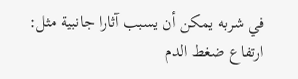في شربه يمكن أن يسبب آثارا جانبية مثل: ارتفاع ضغط الدم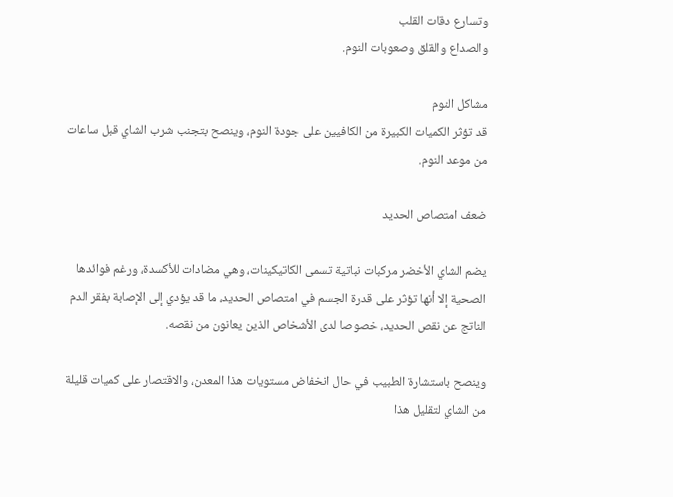وتسارع دقات القلب
والصداع والقلق وصعوبات النوم.

مشاكل النوم
قد تؤثر الكميات الكبيرة من الكافيين على جودة النوم، وينصح بتجنب شرب الشاي قبل ساعات من موعد النوم.

ضعف امتصاص الحديد

يضم الشاي الأخضر مركبات نباتية تسمى الكاتيكينات، وهي مضادات للأكسدة، ورغم فوائدها الصحية إلا أنها تؤثر على قدرة الجسم في امتصاص الحديد، ما قد يؤدي إلى الإصابة بفقر الدم الناتج عن نقص الحديد، خصوصا لدى الأشخاص الذين يعانون من نقصه.

وينصح باستشارة الطبيب في حال انخفاض مستويات هذا المعدن، والاقتصار على كميات قليلة من الشاي لتقليل هذا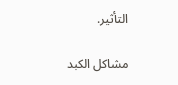التأثير.

مشاكل الكبد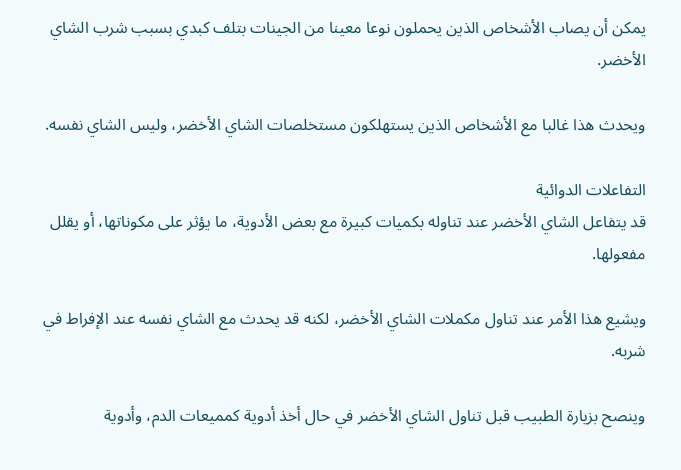يمكن أن يصاب الأشخاص الذين يحملون نوعا معينا من الجينات بتلف كبدي بسبب شرب الشاي الأخضر.

ويحدث هذا غالبا مع الأشخاص الذين يستهلكون مستخلصات الشاي الأخضر، وليس الشاي نفسه.

التفاعلات الدوائية
قد يتفاعل الشاي الأخضر عند تناوله بكميات كبيرة مع بعض الأدوية، ما يؤثر على مكوناتها، أو يقلل مفعولها.

ويشيع هذا الأمر عند تناول مكملات الشاي الأخضر، لكنه قد يحدث مع الشاي نفسه عند الإفراط في شربه.

وينصح بزيارة الطبيب قبل تناول الشاي الأخضر في حال أخذ أدوية كمميعات الدم، وأدوية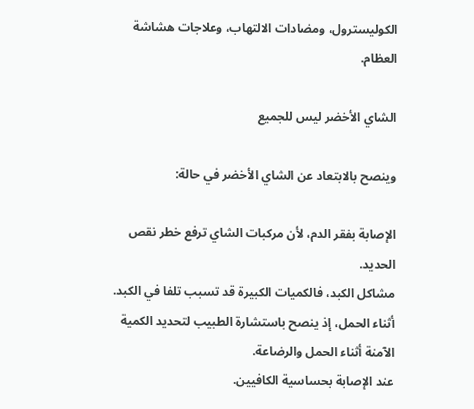الكوليسترول، ومضادات الالتهاب، وعلاجات هشاشة العظام.

الشاي الأخضر ليس للجميع

وينصح بالابتعاد عن الشاي الأخضر في حالة:

الإصابة بفقر الدم، لأن مركبات الشاي ترفع خطر نقص الحديد.
مشاكل الكبد، فالكميات الكبيرة قد تسبب تلفا في الكبد.
أثناء الحمل، إذ ينصح باستشارة الطبيب لتحديد الكمية الآمنة أثناء الحمل والرضاعة.
عند الإصابة بحساسية الكافيين.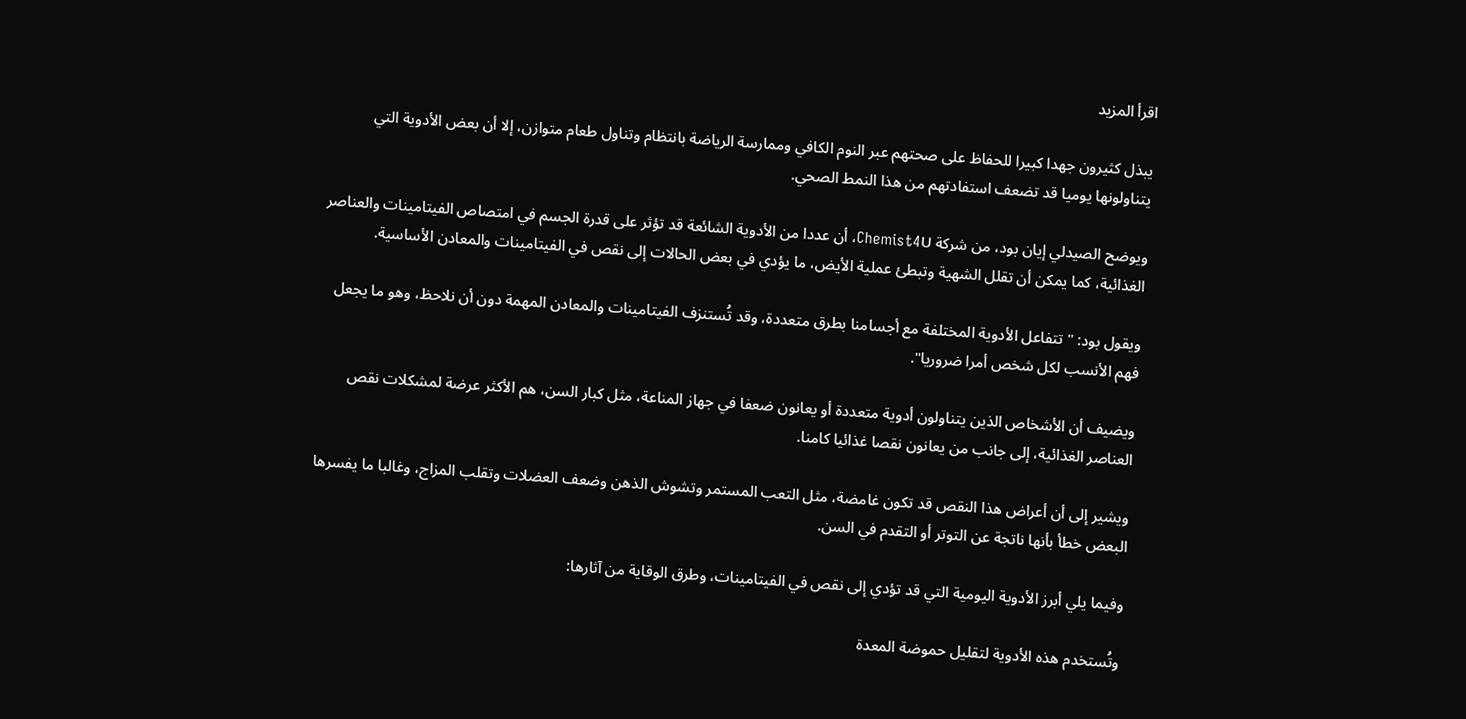اقرأ المزيد

يبذل كثيرون جهدا كبيرا للحفاظ على صحتهم عبر النوم الكافي وممارسة الرياضة بانتظام وتناول طعام متوازن، إلا أن بعض الأدوية التي يتناولونها يوميا قد تضعف استفادتهم من هذا النمط الصحي.

ويوضح الصيدلي إيان بود، من شركة Chemist4U، أن عددا من الأدوية الشائعة قد تؤثر على قدرة الجسم في امتصاص الفيتامينات والعناصر الغذائية، كما يمكن أن تقلل الشهية وتبطئ عملية الأيض، ما يؤدي في بعض الحالات إلى نقص في الفيتامينات والمعادن الأساسية.

ويقول بود: "تتفاعل الأدوية المختلفة مع أجسامنا بطرق متعددة، وقد تُستنزف الفيتامينات والمعادن المهمة دون أن نلاحظ، وهو ما يجعل فهم الأنسب لكل شخص أمرا ضروريا".

ويضيف أن الأشخاص الذين يتناولون أدوية متعددة أو يعانون ضعفا في جهاز المناعة، مثل كبار السن، هم الأكثر عرضة لمشكلات نقص العناصر الغذائية، إلى جانب من يعانون نقصا غذائيا كامنا.

ويشير إلى أن أعراض هذا النقص قد تكون غامضة، مثل التعب المستمر وتشوش الذهن وضعف العضلات وتقلب المزاج، وغالبا ما يفسرها البعض خطأ بأنها ناتجة عن التوتر أو التقدم في السن.

وفيما يلي أبرز الأدوية اليومية التي قد تؤدي إلى نقص في الفيتامينات، وطرق الوقاية من آثارها:

وتُستخدم هذه الأدوية لتقليل حموضة المعدة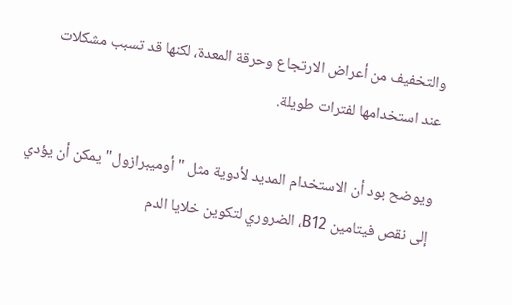والتخفيف من أعراض الارتجاع وحرقة المعدة، لكنها قد تسبب مشكلات عند استخدامها لفترات طويلة.

ويوضح بود أن الاستخدام المديد لأدوية مثل "أوميبرازول" يمكن أن يؤدي إلى نقص فيتامين B12، الضروري لتكوين خلايا الدم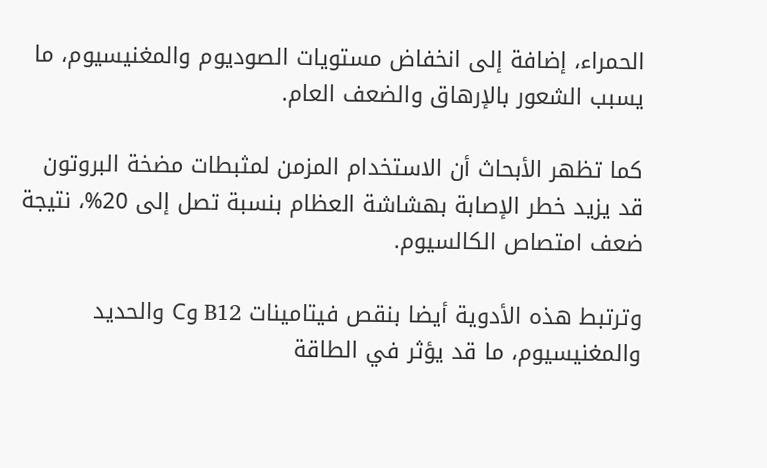الحمراء، إضافة إلى انخفاض مستويات الصوديوم والمغنيسيوم، ما يسبب الشعور بالإرهاق والضعف العام.

كما تظهر الأبحاث أن الاستخدام المزمن لمثبطات مضخة البروتون قد يزيد خطر الإصابة بهشاشة العظام بنسبة تصل إلى 20%، نتيجة ضعف امتصاص الكالسيوم.

وترتبط هذه الأدوية أيضا بنقص فيتامينات B12 وC والحديد والمغنيسيوم، ما قد يؤثر في الطاقة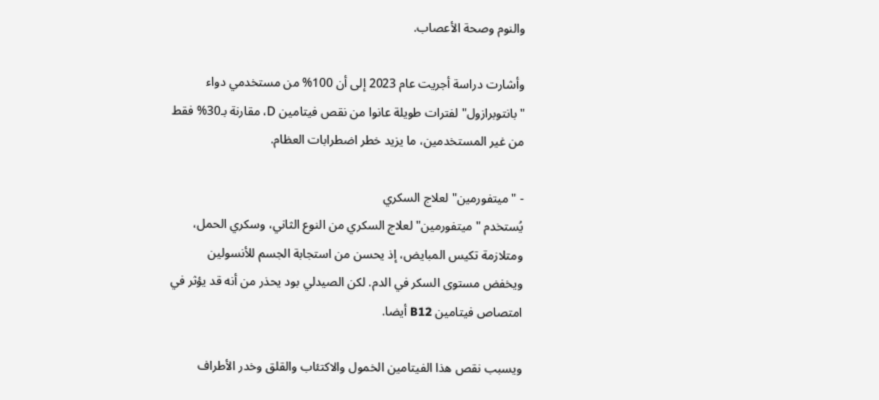والنوم وصحة الأعصاب.

وأشارت دراسة أجريت عام 2023 إلى أن 100% من مستخدمي دواء "بانتوبرازول" لفترات طويلة عانوا من نقص فيتامين D، مقارنة بـ30% فقط من غير المستخدمين، ما يزيد خطر اضطرابات العظام.

- "ميتفورمين" لعلاج السكري
يُستخدم "ميتفورمين" لعلاج السكري من النوع الثاني، وسكري الحمل، ومتلازمة تكيس المبايض، إذ يحسن من استجابة الجسم للأنسولين ويخفض مستوى السكر في الدم. لكن الصيدلي بود يحذر من أنه قد يؤثر في امتصاص فيتامين B12 أيضا.

ويسبب نقص هذا الفيتامين الخمول والاكتئاب والقلق وخدر الأطراف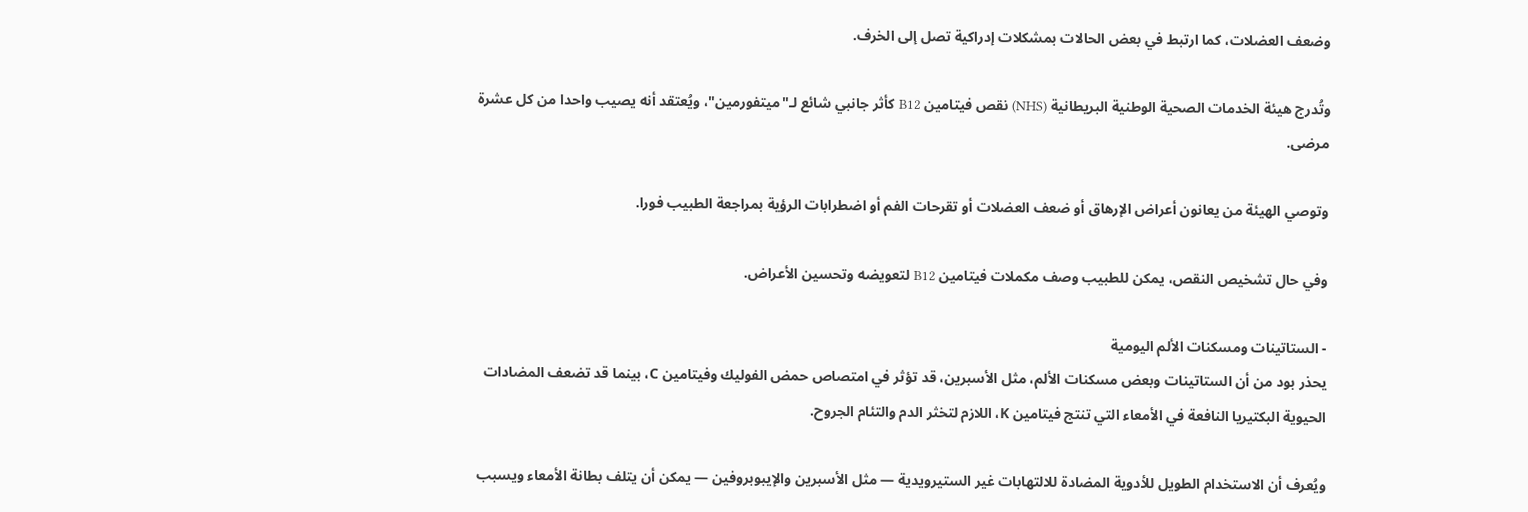وضعف العضلات، كما ارتبط في بعض الحالات بمشكلات إدراكية تصل إلى الخرف.

وتُدرج هيئة الخدمات الصحية الوطنية البريطانية (NHS) نقص فيتامين B12 كأثر جانبي شائع لـ"ميتفورمين"، ويُعتقد أنه يصيب واحدا من كل عشرة مرضى.

وتوصي الهيئة من يعانون أعراض الإرهاق أو ضعف العضلات أو تقرحات الفم أو اضطرابات الرؤية بمراجعة الطبيب فورا.

وفي حال تشخيص النقص، يمكن للطبيب وصف مكملات فيتامين B12 لتعويضه وتحسين الأعراض.

- الستاتينات ومسكنات الألم اليومية
يحذر بود من أن الستاتينات وبعض مسكنات الألم، مثل الأسبرين، قد تؤثر في امتصاص حمض الفوليك وفيتامين C، بينما قد تضعف المضادات الحيوية البكتيريا النافعة في الأمعاء التي تنتج فيتامين K، اللازم لتخثر الدم والتئام الجروح.

ويُعرف أن الاستخدام الطويل للأدوية المضادة للالتهابات غير الستيرويدية — مثل الأسبرين والإيبوبروفين — يمكن أن يتلف بطانة الأمعاء ويسبب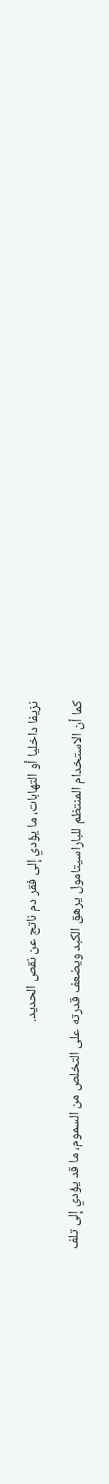نزيفا داخليا أو التهابات، ما يؤدي إلى فقر دم ناتج عن نقص الحديد.

كما أن الاستخدام المنتظم للباراسيتامول يرهق الكبد ويضعف قدرته على التخلص من السموم، ما قد يؤدي إلى تلف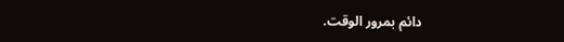دائم بمرور الوقت.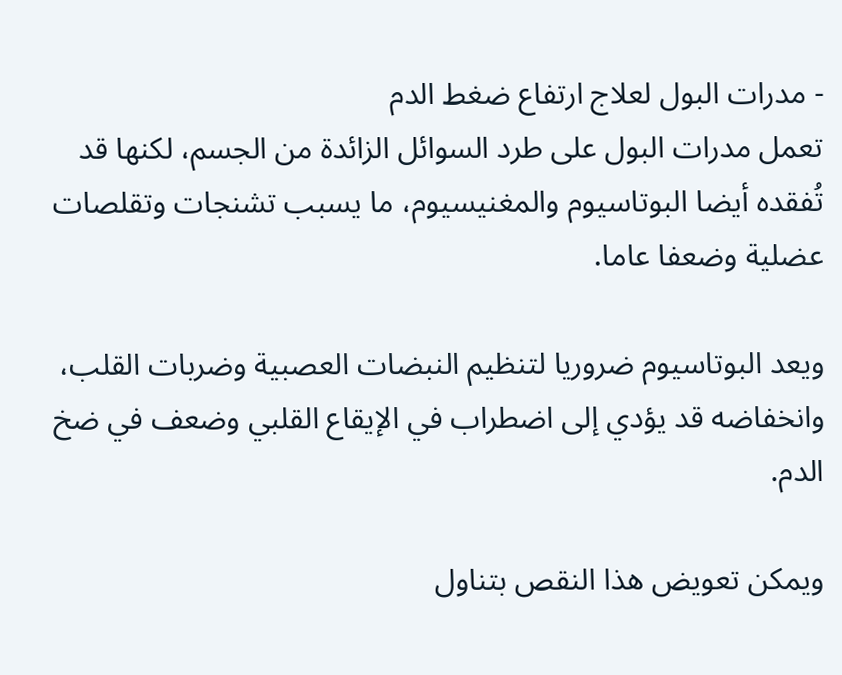- مدرات البول لعلاج ارتفاع ضغط الدم
تعمل مدرات البول على طرد السوائل الزائدة من الجسم، لكنها قد تُفقده أيضا البوتاسيوم والمغنيسيوم، ما يسبب تشنجات وتقلصات عضلية وضعفا عاما.

ويعد البوتاسيوم ضروريا لتنظيم النبضات العصبية وضربات القلب، وانخفاضه قد يؤدي إلى اضطراب في الإيقاع القلبي وضعف في ضخ الدم.

ويمكن تعويض هذا النقص بتناول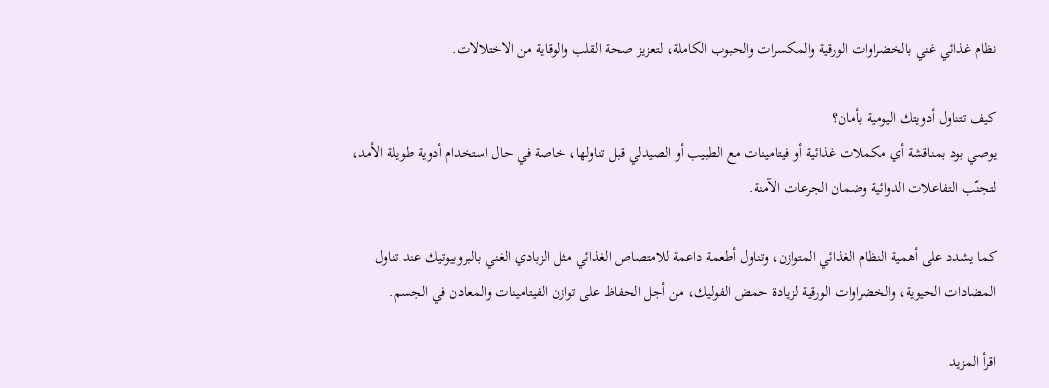نظام غذائي غني بالخضراوات الورقية والمكسرات والحبوب الكاملة، لتعزيز صحة القلب والوقاية من الاختلالات.

كيف تتناول أدويتك اليومية بأمان؟
يوصي بود بمناقشة أي مكملات غذائية أو فيتامينات مع الطبيب أو الصيدلي قبل تناولها، خاصة في حال استخدام أدوية طويلة الأمد، لتجنّب التفاعلات الدوائية وضمان الجرعات الآمنة.

كما يشدد على أهمية النظام الغذائي المتوازن، وتناول أطعمة داعمة للامتصاص الغذائي مثل الزبادي الغني بالبروبيوتيك عند تناول المضادات الحيوية، والخضراوات الورقية لزيادة حمض الفوليك، من أجل الحفاظ على توازن الفيتامينات والمعادن في الجسم.

اقرأ المزيد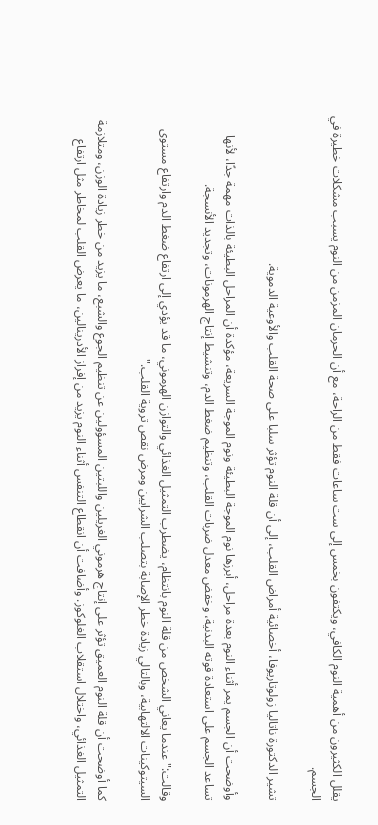يقلل الكثيرون من أهمية النوم الكافي، ويكتفون بخمس إلى ست ساعات فقط من الراحة، مع أن الحرمان المزمن من النوم يسبب مشكلات خطيرة في الجسم.

تشير الدكتورة ناتاليا زولوتاريوفا، أخصائية أمراض القلب، إلى أن قلة النوم تؤثر سلبا على صحة القلب والأوعية الدموية.

وأوضحت أن الجسم يمر أثناء النوم بعدة مراحل، أبرزها نوم الموجة البطيئة ونوم الموجة السريعة، مؤكدة أن المراحل البطيئة بالذات مهمة جدًا، لأنها تساعد الجسم على استعادة قوته البدنية، وخفض معدل ضربات القلب، وتنظيم ضغط الدم، وتنشيط إنتاج الهرمونات، وتجديد الأنسجة.

وقالت:"عندما يعاني الشخص من قلة النوم بانتظام، يضطرب التمثيل الغذائي والتوازن الهرموني، ما قد يؤدي إلى ارتفاع ضغط الدم وارتفاع مستوى السيتوكينات الالتهابية، وبالتالي زيادة خطر الإصابة بتصلب الشرايين ومرض نقص تروية القلب."

كما أوضحت أن قلة النوم العميق تؤثر على إنتاج هرموني الغريلين واللبتين المسؤولين عن تنظيم الجوع والشبع، ما يزيد من خطر زيادة الوزن، ومتلازمة التمثيل الغذائي، واختلال استقلاب الغلوكوز. وأضافت أن انقطاع التنفس أثناء النوم يزيد من إفراز الأدرينالين، ما يعرض القلب لمخاطر مثل ارتفاع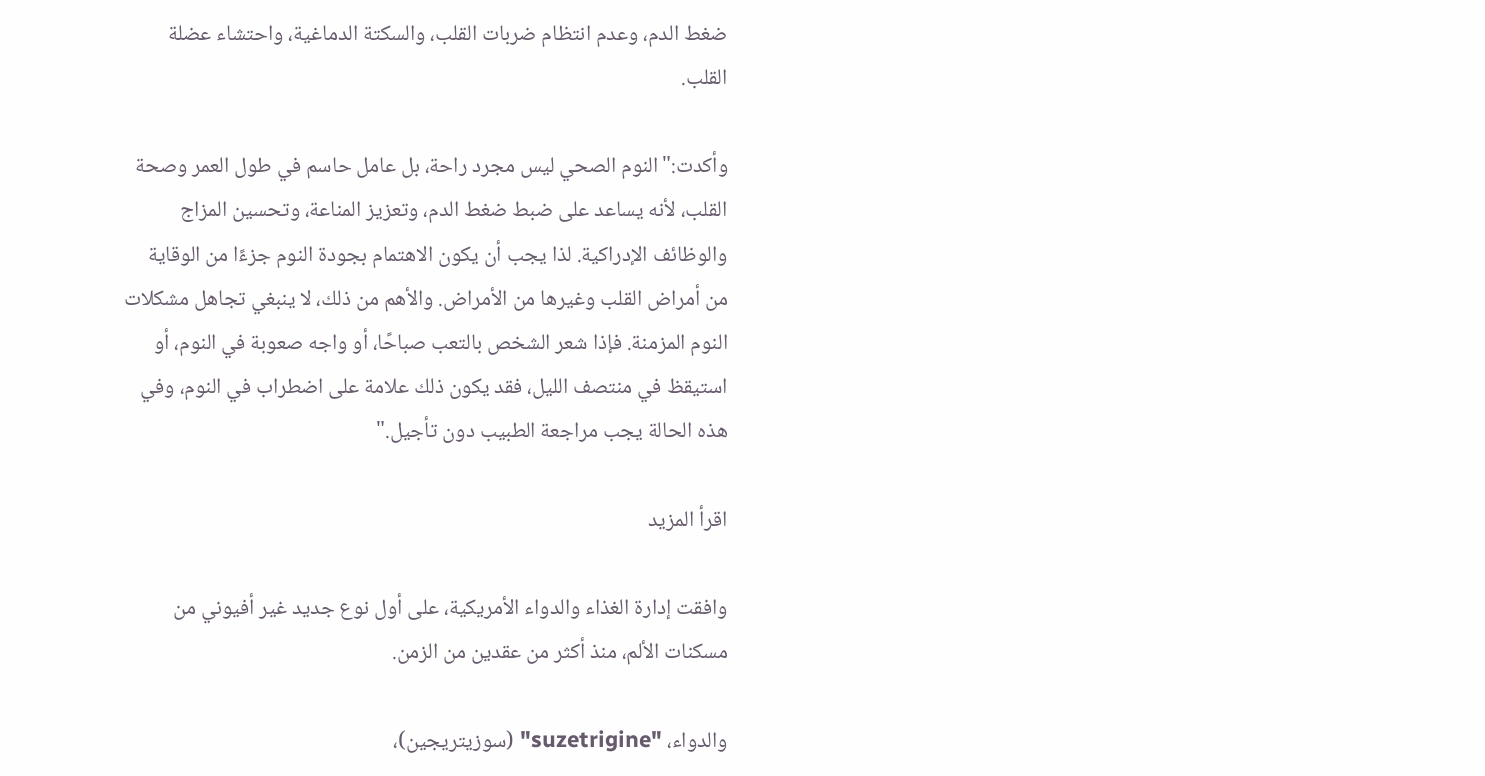ضغط الدم، وعدم انتظام ضربات القلب، والسكتة الدماغية، واحتشاء عضلة القلب.

وأكدت:"النوم الصحي ليس مجرد راحة، بل عامل حاسم في طول العمر وصحة القلب، لأنه يساعد على ضبط ضغط الدم، وتعزيز المناعة، وتحسين المزاج والوظائف الإدراكية. لذا يجب أن يكون الاهتمام بجودة النوم جزءًا من الوقاية من أمراض القلب وغيرها من الأمراض. والأهم من ذلك، لا ينبغي تجاهل مشكلات النوم المزمنة. فإذا شعر الشخص بالتعب صباحًا، أو واجه صعوبة في النوم، أو استيقظ في منتصف الليل، فقد يكون ذلك علامة على اضطراب في النوم، وفي هذه الحالة يجب مراجعة الطبيب دون تأجيل."

اقرأ المزيد

وافقت إدارة الغذاء والدواء الأمريكية، على أول نوع جديد غير أفيوني من مسكنات الألم، منذ أكثر من عقدين من الزمن.

والدواء، "suzetrigine" (سوزيتريجين)،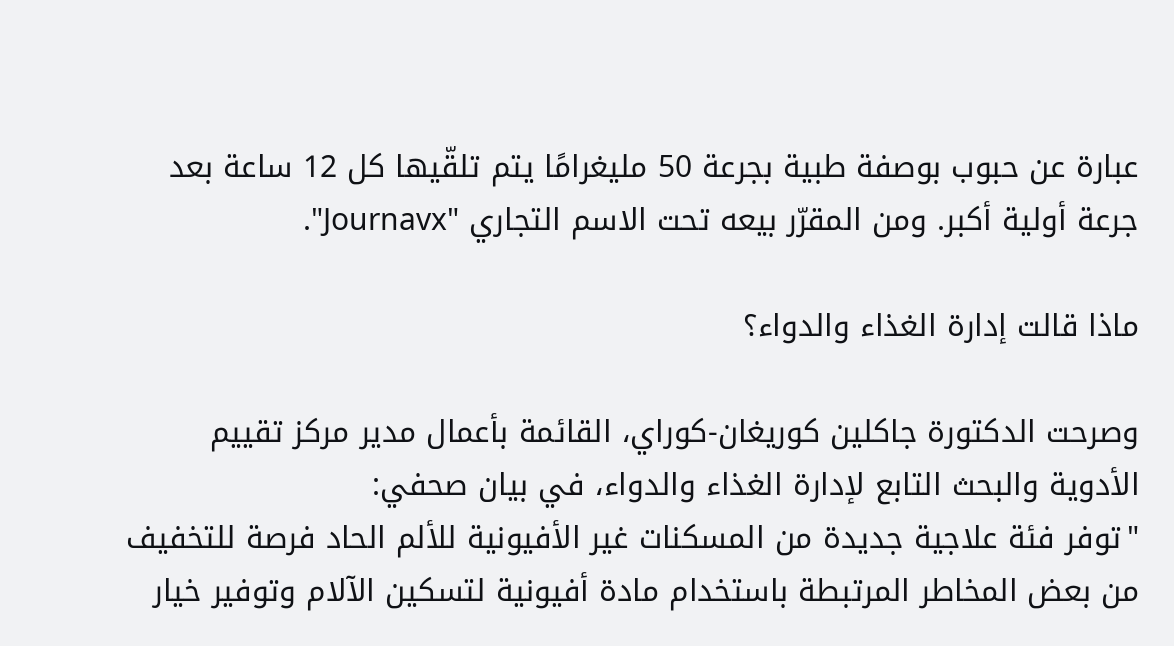عبارة عن حبوب بوصفة طبية بجرعة 50 مليغرامًا يتم تلقّيها كل 12 ساعة بعد جرعة أولية أكبر. ومن المقرّر بيعه تحت الاسم التجاري "Journavx".

ماذا قالت إدارة الغذاء والدواء؟

وصرحت الدكتورة جاكلين كوريغان-كوراي، القائمة بأعمال مدير مركز تقييم الأدوية والبحث التابع لإدارة الغذاء والدواء، في بيان صحفي:
"توفر فئة علاجية جديدة من المسكنات غير الأفيونية للألم الحاد فرصة للتخفيف من بعض المخاطر المرتبطة باستخدام مادة أفيونية لتسكين الآلام وتوفير خيار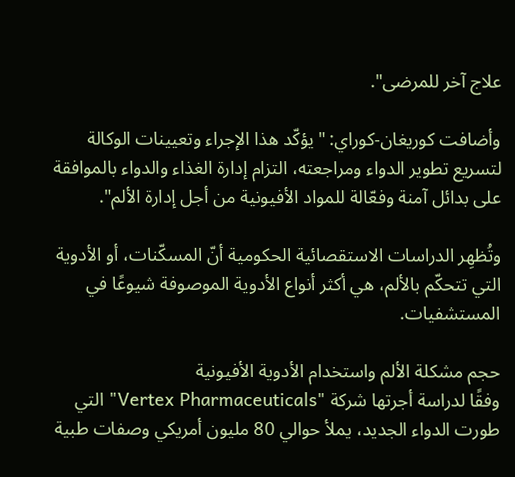علاج آخر للمرضى".

وأضافت كوريغان-كوراي: "يؤكّد هذا الإجراء وتعيينات الوكالة لتسريع تطوير الدواء ومراجعته، التزام إدارة الغذاء والدواء بالموافقة على بدائل آمنة وفعّالة للمواد الأفيونية من أجل إدارة الألم".

وتُظهِر الدراسات الاستقصائية الحكومية أنّ المسكّنات، أو الأدوية التي تتحكّم بالألم، هي أكثر أنواع الأدوية الموصوفة شيوعًا في المستشفيات.

حجم مشكلة الألم واستخدام الأدوية الأفيونية
وفقًا لدراسة أجرتها شركة "Vertex Pharmaceuticals" التي طورت الدواء الجديد، يملأ حوالي 80 مليون أمريكي وصفات طبية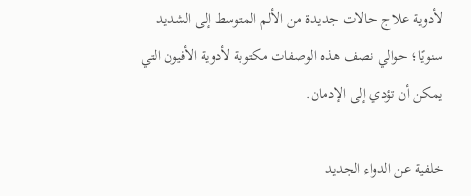لأدوية علاج حالات جديدة من الألم المتوسط إلى الشديد سنويًا؛ حوالي نصف هذه الوصفات مكتوبة لأدوية الأفيون التي يمكن أن تؤدي إلى الإدمان.

خلفية عن الدواء الجديد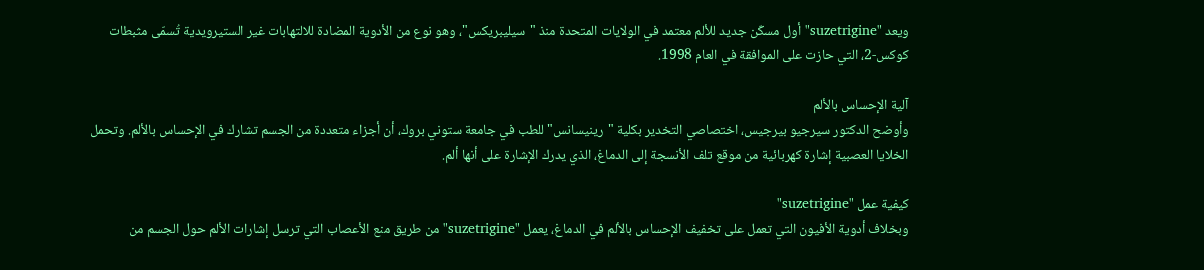ويعد "suzetrigine" أول مسكّن جديد للألم معتمد في الولايات المتحدة منذ "سيليبريكس"، وهو نوع من الأدوية المضادة للالتهابات غير الستيرويدية تُسمّى مثبطات كوكس-2، التي حازت على الموافقة في العام 1998.

آلية الإحساس بالألم
وأوضح الدكتور سيرجيو بيرجيس، اختصاصي التخدير بكلية "رينيسانس" للطب في جامعة ستوني بروك، أن أجزاء متعددة من الجسم تشارك في الإحساس بالألم. وتحمل الخلايا العصبية إشارة كهربائية من موقع تلف الأنسجة إلى الدماغ، الذي يدرك الإشارة على أنها ألم.

كيفية عمل "suzetrigine"
وبخلاف أدوية الأفيون التي تعمل على تخفيف الإحساس بالألم في الدماغ، يعمل "suzetrigine" من طريق منع الأعصاب التي ترسل إشارات الألم حول الجسم من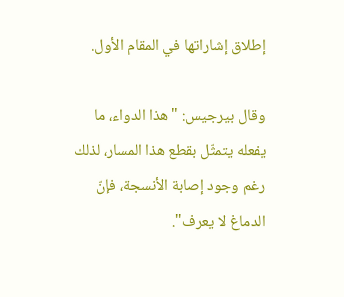إطلاق إشاراتها في المقام الأول.

وقال بيرجيس: "هذا الدواء، ما يفعله يتمثّل بقطع هذا المسار، لذلك رغم وجود إصابة الأنسجة، فإنّ الدماغ لا يعرف".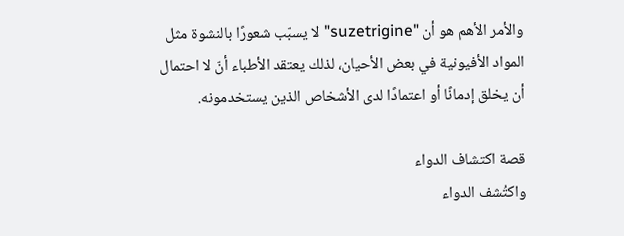والأمر الأهم هو أن "suzetrigine" لا يسبّب شعورًا بالنشوة مثل المواد الأفيونية في بعض الأحيان، لذلك يعتقد الأطباء أنّ لا احتمال أن يخلق إدمانًا أو اعتمادًا لدى الأشخاص الذين يستخدمونه.

قصة اكتشاف الدواء
واكتُشف الدواء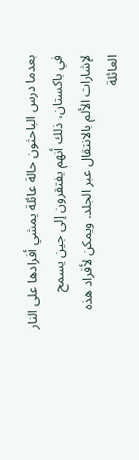بعدما درس الباحثون حالة عائلة يمشي أفرادها على النار في باكستان، ذلك أنهم يفتقرون إلى جين يسمح لإشارات الألم بالانتقال عبر الجلد. ويمكن لأفراد هذه العائلة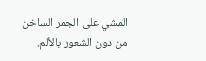المشي على الجمر الساخن من دون الشعور بالألم.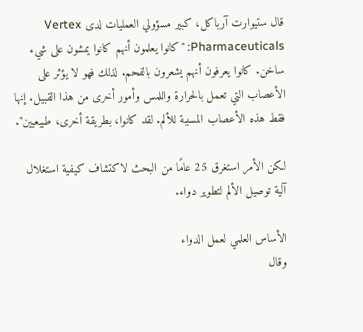قال ستيوارت آرباكل، كبير مسؤولي العمليات لدى Vertex Pharmaceuticals: "كانوا يعلمون أنهم كانوا يمشون على شيء ساخن. كانوا يعرفون أنهم يشعرون بالفحم. لذلك فهو لا يؤثر على الأعصاب التي تعمل بالحرارة واللمس وأمور أخرى من هذا القبيل. إنها فقط هذه الأعصاب المسببة للألم. لقد كانوا، بطريقة أخرى، طبيعيين".

لكن الأمر استغرق 25 عامًا من البحث لاكتشاف كيفية استغلال آلية توصيل الألم لتطوير دواء.

الأساس العلمي لعمل الدواء
وقال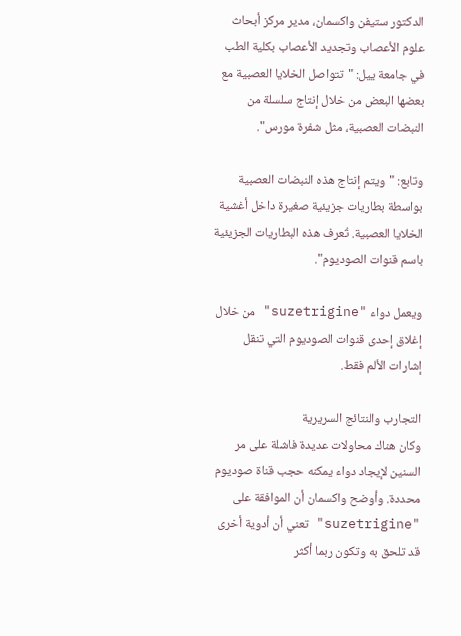الدكتور ستيفن واكسمان، مدير مركز أبحاث علوم الأعصاب وتجديد الأعصاب بكلية الطب في جامعة ييل: "تتواصل الخلايا العصبية مع بعضها البعض من خلال إنتاج سلسلة من النبضات العصبية، مثل شفرة مورس".

وتابع: "ويتم إنتاج هذه النبضات العصبية بواسطة بطاريات جزيئية صغيرة داخل أغشية الخلايا العصبية. تُعرف هذه البطاريات الجزيئية باسم قنوات الصوديوم".

ويعمل دواء "suzetrigine" من خلال إغلاق إحدى قنوات الصوديوم التي تنقل إشارات الألم فقط.

التجارب والنتائج السريرية
وكان هناك محاولات عديدة فاشلة على مر السنين لإيجاد دواء يمكنه حجب قناة صوديوم محددة. وأوضح واكسمان أن الموافقة على "suzetrigine" تعني أن أدوية أخرى قد تلحق به وتكون ربما أكثر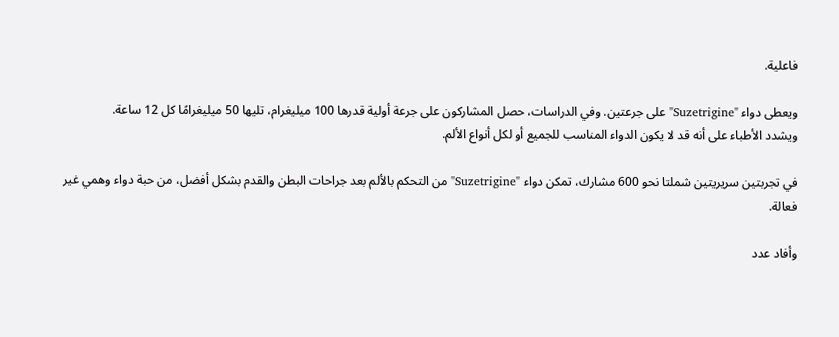فاعلية.

ويعطى دواء "Suzetrigine" على جرعتين. وفي الدراسات، حصل المشاركون على جرعة أولية قدرها 100 ميليغرام، تليها 50 ميليغرامًا كل 12 ساعة.
ويشدد الأطباء على أنه قد لا يكون الدواء المناسب للجميع أو لكل أنواع الألم.

في تجربتين سريريتين شملتا نحو 600 مشارك، تمكن دواء "Suzetrigine" من التحكم بالألم بعد جراحات البطن والقدم بشكل أفضل، من حبة دواء وهمي غير فعالة.

وأفاد عدد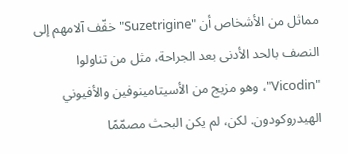مماثل من الأشخاص أن "Suzetrigine" خفّف آلامهم إلى النصف بالحد الأدنى بعد الجراحة، مثل من تناولوا "Vicodin"، وهو مزيج من الأسيتامينوفين والأفيوني الهيدروكودون. لكن، لم يكن البحث مصمّمًا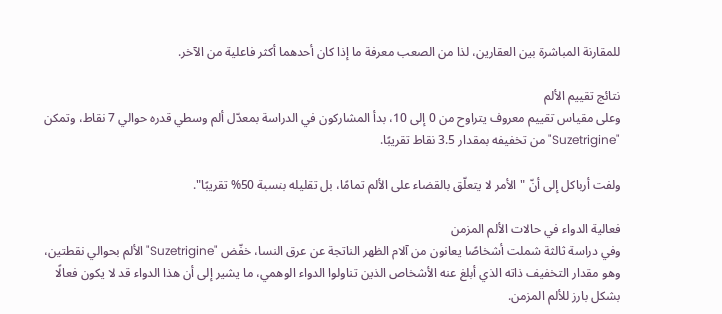للمقارنة المباشرة بين العقارين، لذا من الصعب معرفة ما إذا كان أحدهما أكثر فاعلية من الآخر.

نتائج تقييم الألم
وعلى مقياس تقييم معروف يتراوح من 0 إلى 10، بدأ المشاركون في الدراسة بمعدّل ألم وسطي قدره حوالي 7 نقاط، وتمكن "Suzetrigine" من تخفيفه بمقدار 3.5 نقاط تقريبًا.

ولفت أرباكل إلى أنّ "الأمر لا يتعلّق بالقضاء على الألم تمامًا، بل تقليله بنسبة 50% تقريبًا".

فعالية الدواء في حالات الألم المزمن
وفي دراسة ثالثة شملت أشخاصًا يعانون من آلام الظهر الناتجة عن عرق النسا، خفّض "Suzetrigine" الألم بحوالي نقطتين، وهو مقدار التخفيف ذاته الذي أبلغ عنه الأشخاص الذين تناولوا الدواء الوهمي، ما يشير إلى أن هذا الدواء قد لا يكون فعالًا بشكل بارز للألم المزمن.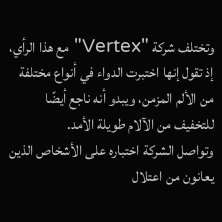وتختلف شركة "Vertex" مع هذا الرأي، إذ تقول إنها اختبرت الدواء في أنواع مختلفة من الألم المزمن، ويبدو أنه ناجع أيضًا للتخفيف من الآلام طويلة الأمد.
وتواصل الشركة اختباره على الأشخاص الذين يعانون من اعتلال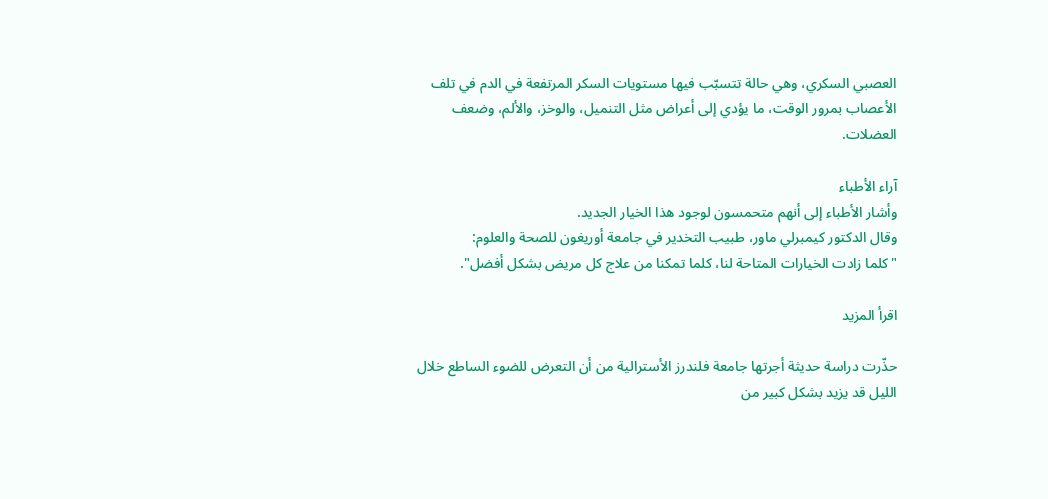العصبي السكري، وهي حالة تتسبّب فيها مستويات السكر المرتفعة في الدم في تلف الأعصاب بمرور الوقت، ما يؤدي إلى أعراض مثل التنميل، والوخز، والألم، وضعف العضلات.

آراء الأطباء
وأشار الأطباء إلى أنهم متحمسون لوجود هذا الخيار الجديد.
وقال الدكتور كيمبرلي ماور، طبيب التخدير في جامعة أوريغون للصحة والعلوم:
"كلما زادت الخيارات المتاحة لنا، كلما تمكنا من علاج كل مريض بشكل أفضل".

اقرأ المزيد

حذّرت دراسة حديثة أجرتها جامعة فلندرز الأسترالية من أن التعرض للضوء الساطع خلال الليل قد يزيد بشكل كبير من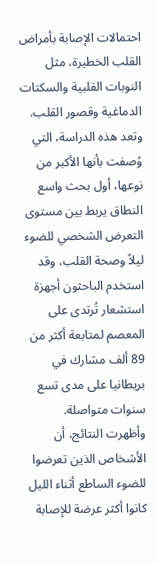احتمالات الإصابة بأمراض القلب الخطيرة، مثل النوبات القلبية والسكتات الدماغية وقصور القلب.
وتعد هذه الدراسة، التي وُصفت بأنها الأكبر من نوعها، أول بحث واسع النطاق يربط بين مستوى التعرض الشخصي للضوء ليلاً وصحة القلب، وقد استخدم الباحثون أجهزة استشعار تُرتدى على المعصم لمتابعة أكثر من 89 ألف مشارك في بريطانيا على مدى تسع سنوات متواصلة.
وأظهرت النتائج، أن الأشخاص الذين تعرضوا للضوء الساطع أثناء الليل كانوا أكثر عرضة للإصابة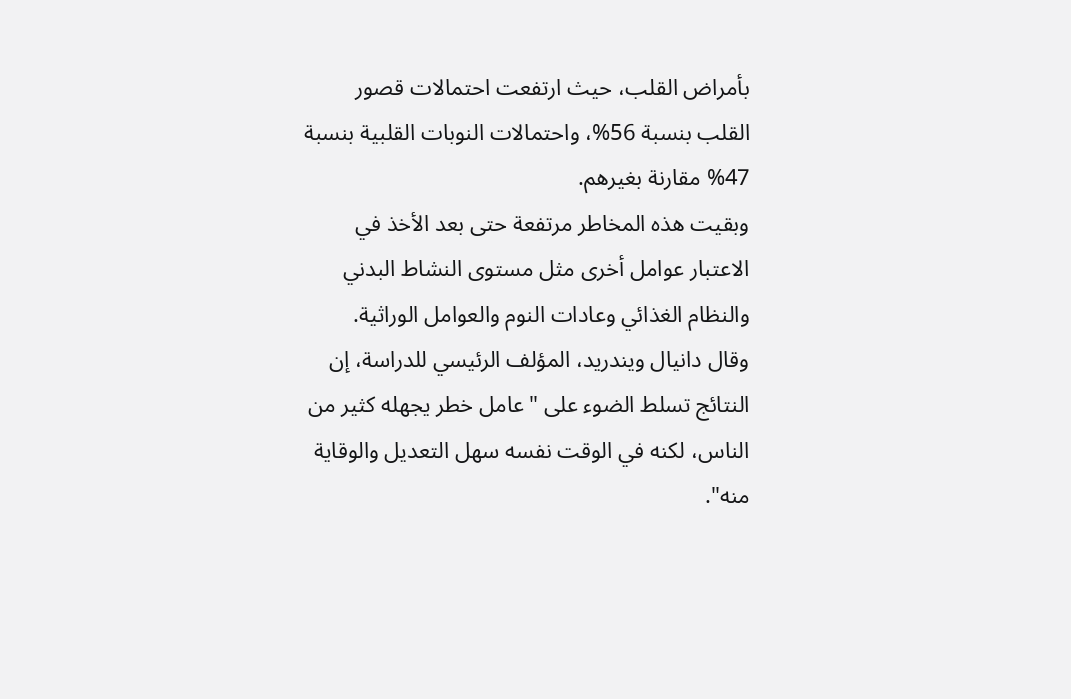بأمراض القلب، حيث ارتفعت احتمالات قصور القلب بنسبة 56%، واحتمالات النوبات القلبية بنسبة 47% مقارنة بغيرهم.
وبقيت هذه المخاطر مرتفعة حتى بعد الأخذ في الاعتبار عوامل أخرى مثل مستوى النشاط البدني والنظام الغذائي وعادات النوم والعوامل الوراثية.
وقال دانيال ويندريد، المؤلف الرئيسي للدراسة، إن النتائج تسلط الضوء على "عامل خطر يجهله كثير من الناس، لكنه في الوقت نفسه سهل التعديل والوقاية منه".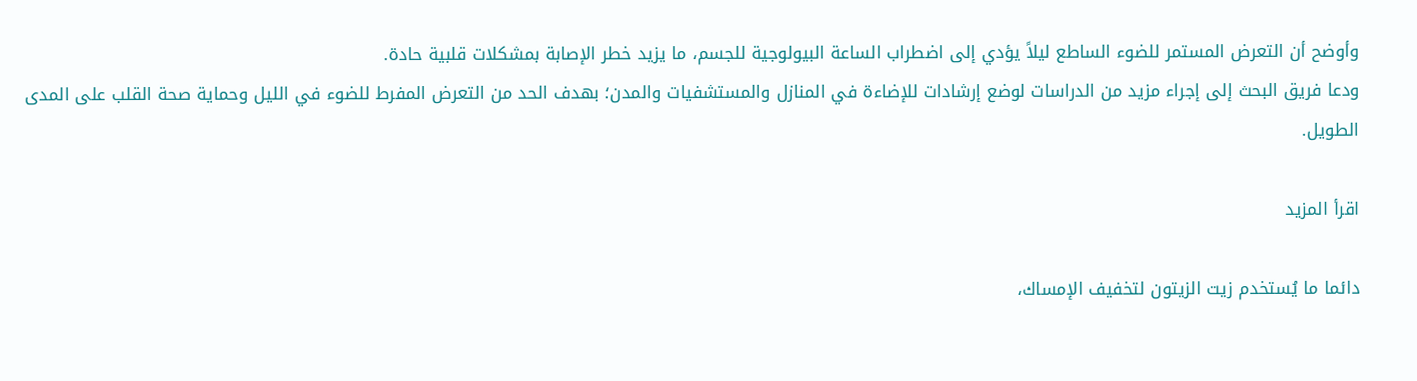وأوضح أن التعرض المستمر للضوء الساطع ليلاً يؤدي إلى اضطراب الساعة البيولوجية للجسم، ما يزيد خطر الإصابة بمشكلات قلبية حادة.
ودعا فريق البحث إلى إجراء مزيد من الدراسات لوضع إرشادات للإضاءة في المنازل والمستشفيات والمدن؛ بهدف الحد من التعرض المفرط للضوء في الليل وحماية صحة القلب على المدى الطويل.

اقرأ المزيد

دائما ما يُستخدم زيت الزيتون لتخفيف الإمساك،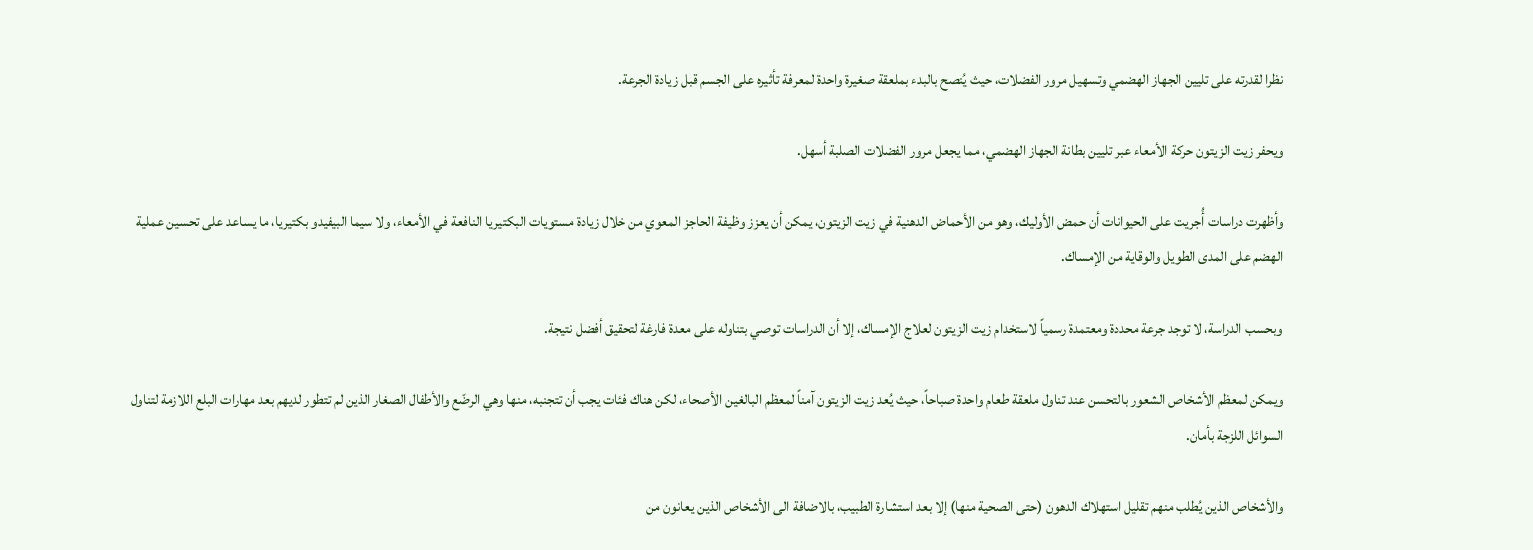نظرا لقدرته على تليين الجهاز الهضمي وتسهيل مرور الفضلات، حيث يُنصح بالبدء بملعقة صغيرة واحدة لمعرفة تأثيره على الجسم قبل زيادة الجرعة.

ويحفر زيت الزيتون حركة الأمعاء عبر تليين بطانة الجهاز الهضمي، مما يجعل مرور الفضلات الصلبة أسهل.

وأظهرت دراسات أُجريت على الحيوانات أن حمض الأوليك، وهو من الأحماض الدهنية في زيت الزيتون، يمكن أن يعزز وظيفة الحاجز المعوي من خلال زيادة مستويات البكتيريا النافعة في الأمعاء، ولا سيما البيفيدو بكتيريا، ما يساعد على تحسين عملية الهضم على المدى الطويل والوقاية من الإمساك.

وبحسب الدراسة، لا توجد جرعة محددة ومعتمدة رسمياً لاستخدام زيت الزيتون لعلاج الإمساك، إلا أن الدراسات توصي بتناوله على معدة فارغة لتحقيق أفضل نتيجة.

ويمكن لمعظم الأشخاص الشعور بالتحسن عند تناول ملعقة طعام واحدة صباحاً، حيث يُعد زيت الزيتون آمناً لمعظم البالغين الأصحاء، لكن هناك فئات يجب أن تتجنبه، منها وهي الرضّع والأطفال الصغار الذين لم تتطور لديهم بعد مهارات البلع اللازمة لتناول السوائل اللزجة بأمان.

والأشخاص الذين يُطلب منهم تقليل استهلاك الدهون (حتى الصحية منها) إلا بعد استشارة الطبيب، بالاضافة الى الأشخاص الذين يعانون من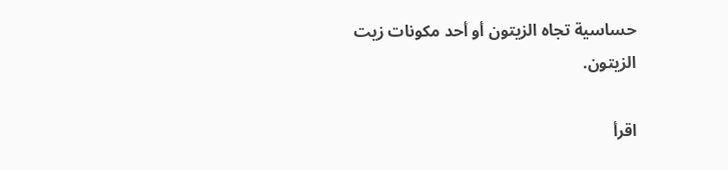حساسية تجاه الزيتون أو أحد مكونات زيت الزيتون.

اقرأ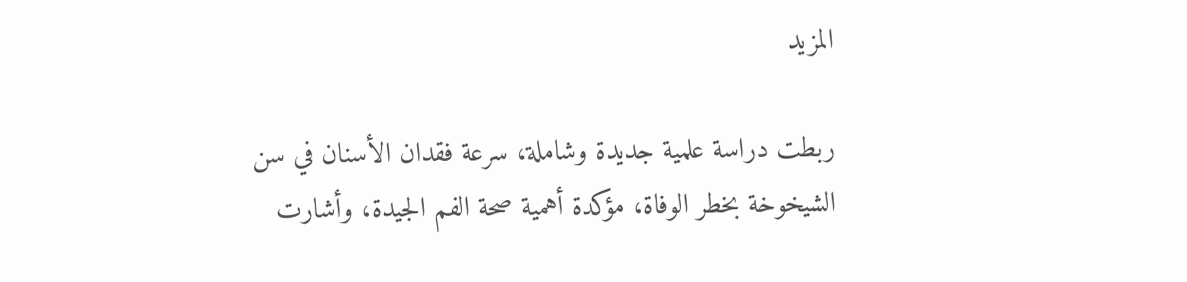المزيد

ربطت دراسة علمية جديدة وشاملة، سرعة فقدان الأسنان في سن الشيخوخة بخطر الوفاة، مؤكدة أهمية صحة الفم الجيدة، وأشارت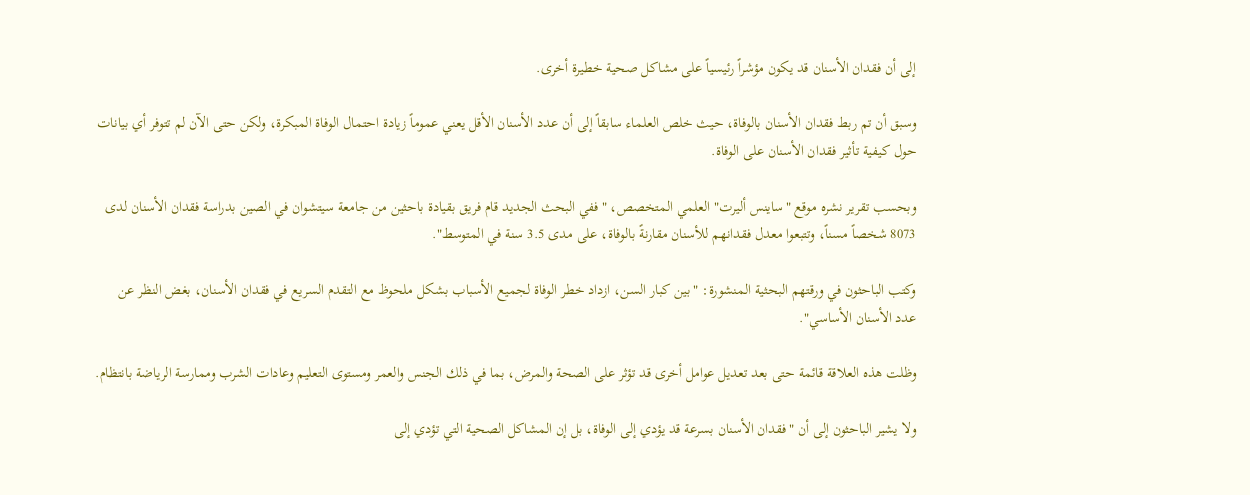إلى أن فقدان الأسنان قد يكون مؤشراً رئيسياً على مشاكل صحية خطيرة أخرى.

وسبق أن تم ربط فقدان الأسنان بالوفاة، حيث خلص العلماء سابقاً إلى أن عدد الأسنان الأقل يعني عموماً زيادة احتمال الوفاة المبكرة، ولكن حتى الآن لم تتوفر أي بيانات حول كيفية تأثير فقدان الأسنان على الوفاة.

وبحسب تقرير نشره موقع "ساينس أليرت" العلمي المتخصص، "ففي البحث الجديد قام فريق بقيادة باحثين من جامعة سيتشوان في الصين بدراسة فقدان الأسنان لدى 8073 شخصاً مسناً، وتتبعوا معدل فقدانهم للأسنان مقارنةً بالوفاة، على مدى 3.5 سنة في المتوسط".

وكتب الباحثون في ورقتهم البحثية المنشورة: "بين كبار السن، ازداد خطر الوفاة لجميع الأسباب بشكل ملحوظ مع التقدم السريع في فقدان الأسنان، بغض النظر عن عدد الأسنان الأساسي".

وظلت هذه العلاقة قائمة حتى بعد تعديل عوامل أخرى قد تؤثر على الصحة والمرض، بما في ذلك الجنس والعمر ومستوى التعليم وعادات الشرب وممارسة الرياضة بانتظام.

ولا يشير الباحثون إلى أن "فقدان الأسنان بسرعة قد يؤدي إلى الوفاة، بل إن المشاكل الصحية التي تؤدي إلى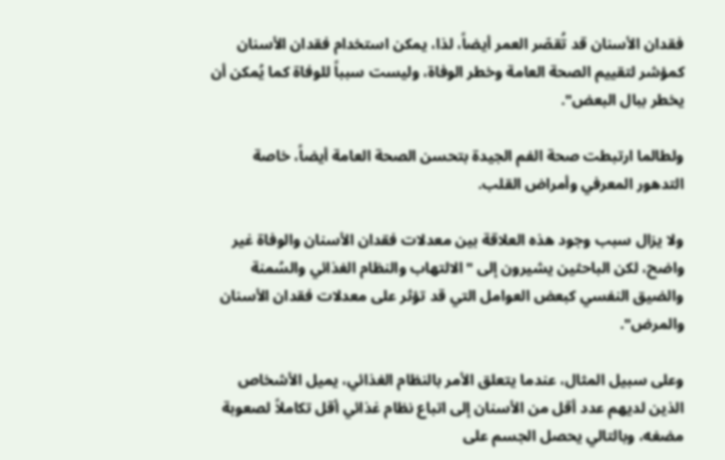فقدان الأسنان قد تُقصّر العمر أيضاً، لذا، يمكن استخدام فقدان الأسنان كمؤشر لتقييم الصحة العامة وخطر الوفاة، وليست سبباً للوفاة كما يُمكن أن يخطر ببال البعض".

ولطالما ارتبطت صحة الفم الجيدة بتحسن الصحة العامة أيضاً، خاصة التدهور المعرفي وأمراض القلب.

ولا يزال سبب وجود هذه العلاقة بين معدلات فقدان الأسنان والوفاة غير واضح، لكن الباحثين يشيرون إلى "الالتهاب والنظام الغذائي والسُمنة والضيق النفسي كبعض العوامل التي قد تؤثر على معدلات فقدان الأسنان والمرض".

وعلى سبيل المثال، عندما يتعلق الأمر بالنظام الغذائي، يميل الأشخاص الذين لديهم عدد أقل من الأسنان إلى اتباع نظام غذائي أقل تكاملاً لصعوبة مضغه، وبالتالي يحصل الجسم على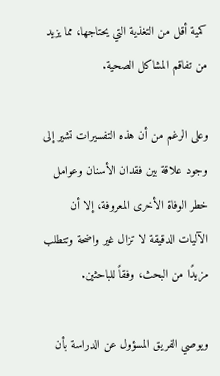كمية أقل من التغذية التي يحتاجها، مما يزيد من تفاقم المشاكل الصحية.

وعلى الرغم من أن هذه التفسيرات تشير إلى وجود علاقة بين فقدان الأسنان وعوامل خطر الوفاة الأخرى المعروفة، إلا أن الآليات الدقيقة لا تزال غير واضحة وتتطلب مزيدًا من البحث، وفقاً للباحثين.

ويوصي الفريق المسؤول عن الدراسة بأن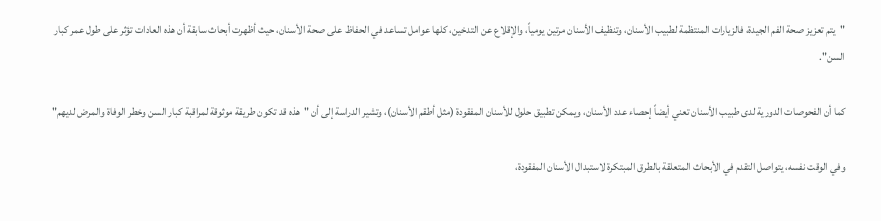"يتم تعزيز صحة الفم الجيدة، فالزيارات المنتظمة لطبيب الأسنان، وتنظيف الأسنان مرتين يومياً، والإقلاع عن التدخين، كلها عوامل تساعد في الحفاظ على صحة الأسنان، حيث أظهرت أبحاث سابقة أن هذه العادات تؤثر على طول عمر كبار السن".

كما أن الفحوصات الدورية لدى طبيب الأسنان تعني أيضاً إحصاء عدد الأسنان، ويمكن تطبيق حلول للأسنان المفقودة (مثل أطقم الأسنان)، وتشير الدراسة إلى أن "هذه قد تكون طريقة موثوقة لمراقبة كبار السن وخطر الوفاة والمرض لديهم"

وفي الوقت نفسه، يتواصل التقدم في الأبحاث المتعلقة بالطرق المبتكرة لاستبدال الأسنان المفقودة،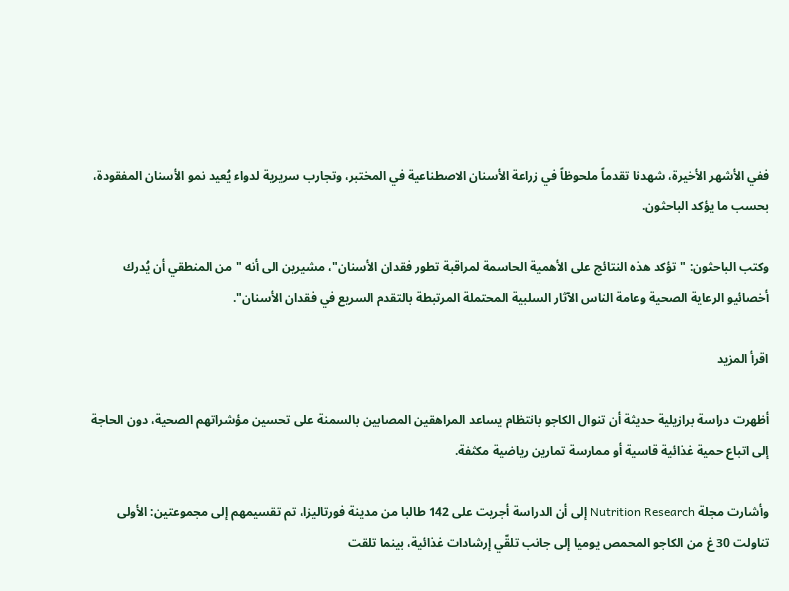ففي الأشهر الأخيرة، شهدنا تقدماً ملحوظاً في زراعة الأسنان الاصطناعية في المختبر، وتجارب سريرية لدواء يُعيد نمو الأسنان المفقودة، بحسب ما يؤكد الباحثون.

وكتب الباحثون: "تؤكد هذه النتائج على الأهمية الحاسمة لمراقبة تطور فقدان الأسنان"، مشيرين الى أنه "من المنطقي أن يُدرك أخصائيو الرعاية الصحية وعامة الناس الآثار السلبية المحتملة المرتبطة بالتقدم السريع في فقدان الأسنان".

اقرأ المزيد

أظهرت دراسة برازيلية حديثة أن تنوال الكاجو بانتظام يساعد المراهقين المصابين بالسمنة على تحسين مؤشراتهم الصحية، دون الحاجة إلى اتباع حمية غذائية قاسية أو ممارسة تمارين رياضية مكثفة.

وأشارت مجلة Nutrition Research إلى أن الدراسة أجريت على 142 طالبا من مدينة فورتاليزا، تم تقسيمهم إلى مجموعتين: الأولى تناولت 30 غ من الكاجو المحمص يوميا إلى جانب تلقّي إرشادات غذائية، بينما تلقت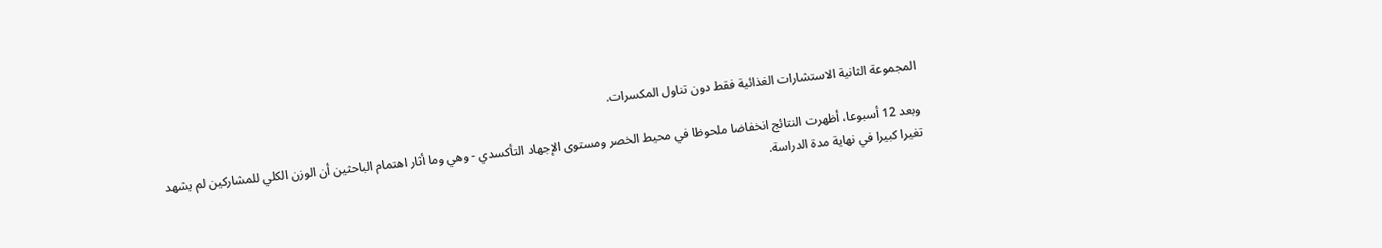المجموعة الثانية الاستشارات الغذائية فقط دون تناول المكسرات.

وبعد 12 أسبوعا، أظهرت النتائج انخفاضا ملحوظا في محيط الخصر ومستوى الإجهاد التأكسدي - وهي وما أثار اهتمام الباحثين أن الوزن الكلي للمشاركين لم يشهد تغيرا كبيرا في نهاية مدة الدراسة.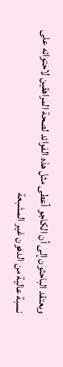ويعتقد الباحثون إلى أن الكاجو أعطى مثل هذه الفوائد لصحة المراهقين لاحتوائه على نسبة عالية من الدهون غير المشبعة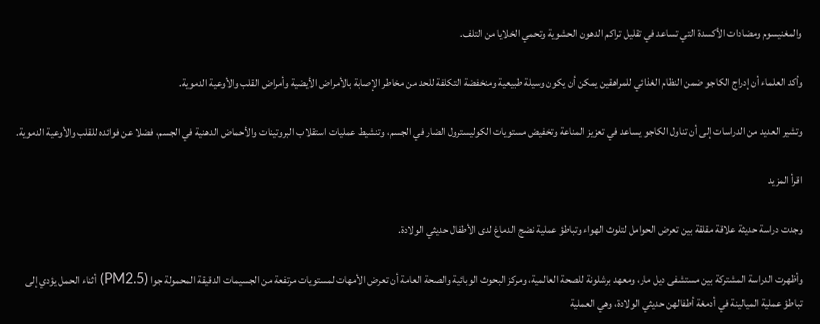والمغنيسوم ومضادات الأكسدة التي تساعد في تقليل تراكم الدهون الحشوية وتحمي الخلايا من التلف.

وأكد العلماء أن إدراج الكاجو ضمن النظام الغذائي للمراهقين يمكن أن يكون وسيلة طبيعية ومنخفضة التكلفة للحد من مخاطر الإصابة بالأمراض الأيضية وأمراض القلب والأوعية الدموية.

وتشير العديد من الدراسات إلى أن تناول الكاجو يساعد في تعزيز المناعة وتخفيض مستويات الكوليسترول الضار في الجسم، وتنشيط عمليات استقلاب البروتينات والأحماض الدهنية في الجسم، فضلا عن فوائده للقلب والأوعية الدموية.

اقرأ المزيد

وجدت دراسة حديثة علاقة مقلقة بين تعرض الحوامل لتلوث الهواء وتباطؤ عملية نضج الدماغ لدى الأطفال حديثي الولادة.

وأظهرت الدراسة المشتركة بين مستشفى ديل مار، ومعهد برشلونة للصحة العالمية، ومركز البحوث الوبائية والصحة العامة أن تعرض الأمهات لمستويات مرتفعة من الجسيمات الدقيقة المحمولة جوا (PM2.5) أثناء الحمل يؤدي إلى تباطؤ عملية الميالينة في أدمغة أطفالهن حديثي الولادة، وهي العملية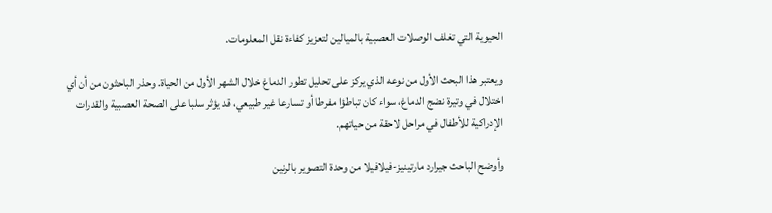الحيوية التي تغلف الوصلات العصبية بالميالين لتعزيز كفاءة نقل المعلومات.

ويعتبر هذا البحث الأول من نوعه الذي يركز على تحليل تطور الدماغ خلال الشهر الأول من الحياة. وحذر الباحثون من أن أي اختلال في وتيرة نضج الدماغ، سواء كان تباطؤا مفرطا أو تسارعا غير طبيعي، قد يؤثر سلبا على الصحة العصبية والقدرات الإدراكية للأطفال في مراحل لاحقة من حياتهم.

وأوضح الباحث جيرارد مارتينيز-فيلافيلا من وحدة التصوير بالرنين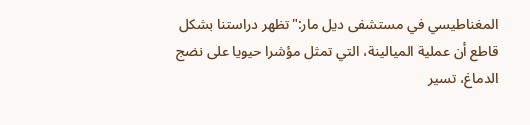المغناطيسي في مستشفى ديل مار:"تظهر دراستنا بشكل قاطع أن عملية الميالينة، التي تمثل مؤشرا حيويا على نضج الدماغ، تسير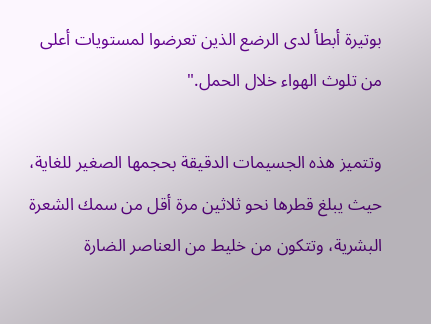بوتيرة أبطأ لدى الرضع الذين تعرضوا لمستويات أعلى من تلوث الهواء خلال الحمل."

وتتميز هذه الجسيمات الدقيقة بحجمها الصغير للغاية، حيث يبلغ قطرها نحو ثلاثين مرة أقل من سمك الشعرة البشرية، وتتكون من خليط من العناصر الضارة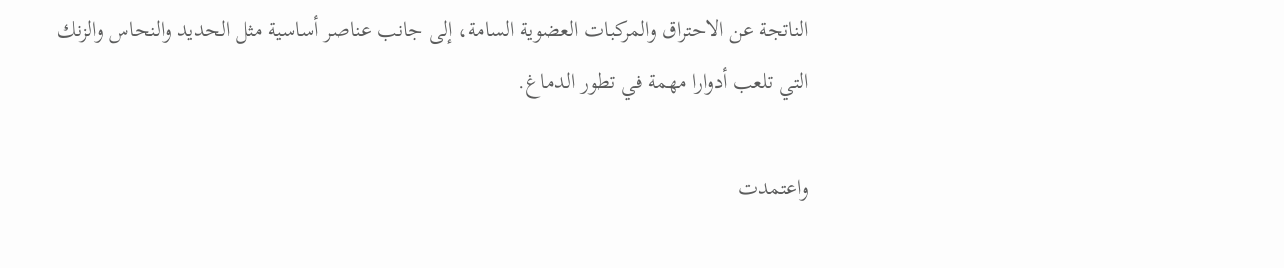الناتجة عن الاحتراق والمركبات العضوية السامة، إلى جانب عناصر أساسية مثل الحديد والنحاس والزنك التي تلعب أدوارا مهمة في تطور الدماغ.

واعتمدت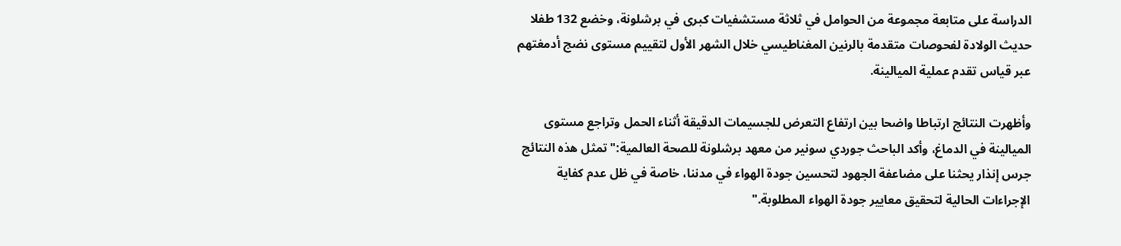الدراسة على متابعة مجموعة من الحوامل في ثلاثة مستشفيات كبرى في برشلونة، وخضع 132 طفلا حديث الولادة لفحوصات متقدمة بالرنين المغناطيسي خلال الشهر الأول لتقييم مستوى نضج أدمغتهم عبر قياس تقدم عملية الميالينة.

وأظهرت النتائج ارتباطا واضحا بين ارتفاع التعرض للجسيمات الدقيقة أثناء الحمل وتراجع مستوى الميالينة في الدماغ، وأكد الباحث جوردي سونير من معهد برشلونة للصحة العالمية:"تمثل هذه النتائج جرس إنذار يحثنا على مضاعفة الجهود لتحسين جودة الهواء في مدننا، خاصة في ظل عدم كفاية الإجراءات الحالية لتحقيق معايير جودة الهواء المطلوبة."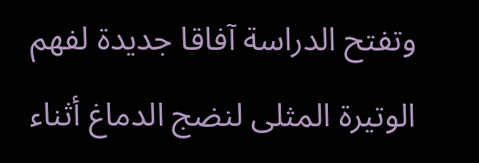وتفتح الدراسة آفاقا جديدة لفهم الوتيرة المثلى لنضج الدماغ أثناء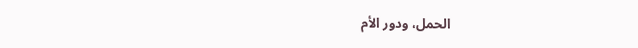الحمل، ودور الأم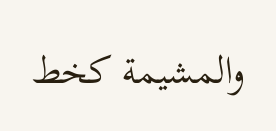والمشيمة كخط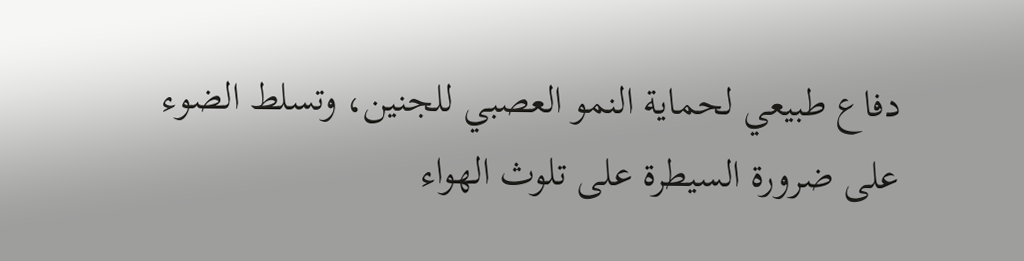دفاع طبيعي لحماية النمو العصبي للجنين، وتسلط الضوء على ضرورة السيطرة على تلوث الهواء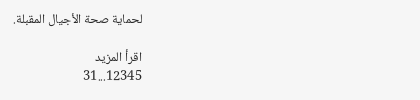لحماية صحة الأجيال المقبلة.

اقرأ المزيد
12345...31